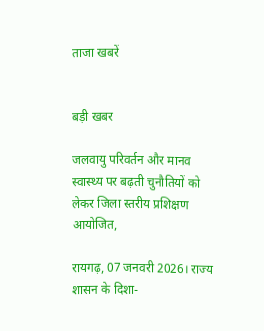ताजा खबरें


बड़ी खबर

जलवायु परिवर्तन और मानव स्वास्थ्य पर बढ़ती चुनौतियों को लेकर जिला स्तरीय प्रशिक्षण आयोजित,

रायगढ़, 07 जनवरी 2026। राज्य शासन के दिशा-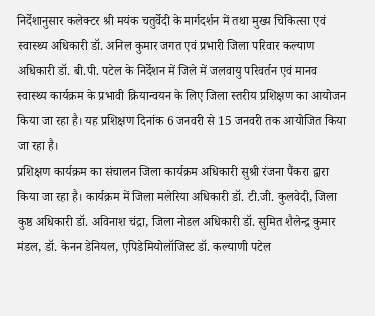निर्देशानुसार कलेक्टर श्री मयंक चतुर्वेदी के मार्गदर्शन में तथा मुख्य चिकित्सा एवं स्वास्थ्य अधिकारी डॉ. अनिल कुमार जगत एवं प्रभारी जिला परिवार कल्याण अधिकारी डॉ. बी.पी. पटेल के निर्देशन में जिले में जलवायु परिवर्तन एवं मानव स्वास्थ्य कार्यक्रम के प्रभावी क्रियान्वयन के लिए जिला स्तरीय प्रशिक्षण का आयोजन किया जा रहा है। यह प्रशिक्षण दिनांक 6 जनवरी से 15 जनवरी तक आयोजित किया जा रहा है।
प्रशिक्षण कार्यक्रम का संचालन जिला कार्यक्रम अधिकारी सुश्री रंजना पैंकरा द्वारा किया जा रहा है। कार्यक्रम में जिला मलेरिया अधिकारी डॉ. टी.जी. कुलवेदी, जिला कुष्ठ अधिकारी डॉ. अविनाश चंद्रा, जिला नोडल अधिकारी डॉ. सुमित शैलेन्द्र कुमार मंडल, डॉ. केनन डेनियल, एपिडेमियोलॉजिस्ट डॉ. कल्याणी पटेल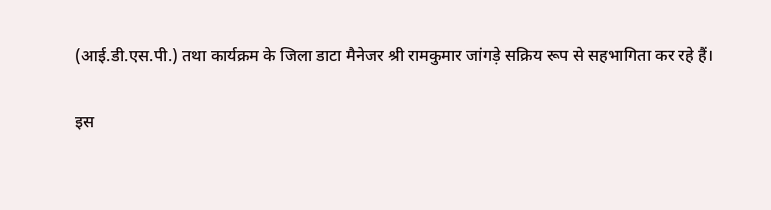(आई.डी.एस.पी.) तथा कार्यक्रम के जिला डाटा मैनेजर श्री रामकुमार जांगड़े सक्रिय रूप से सहभागिता कर रहे हैं।

इस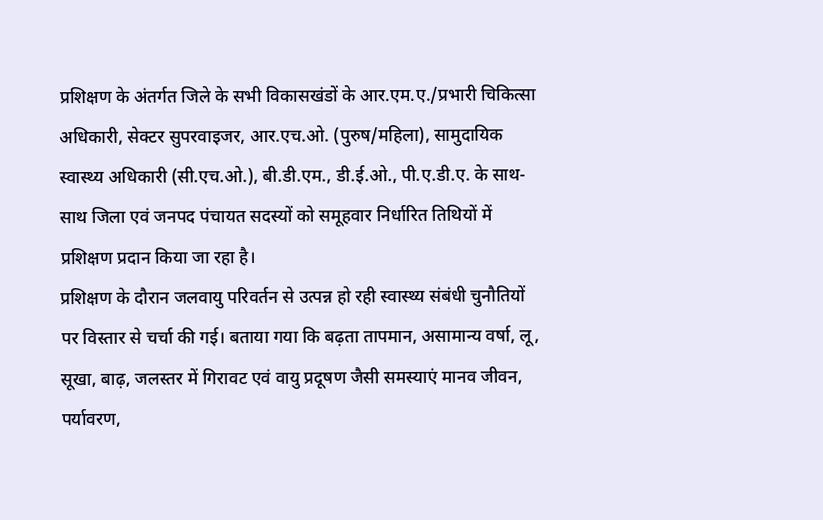प्रशिक्षण के अंतर्गत जिले के सभी विकासखंडों के आर.एम.ए./प्रभारी चिकित्सा अधिकारी, सेक्टर सुपरवाइजर, आर.एच.ओ. (पुरुष/महिला), सामुदायिक स्वास्थ्य अधिकारी (सी.एच.ओ.), बी.डी.एम., डी.ई.ओ., पी.ए.डी.ए. के साथ-साथ जिला एवं जनपद पंचायत सदस्यों को समूहवार निर्धारित तिथियों में प्रशिक्षण प्रदान किया जा रहा है।
प्रशिक्षण के दौरान जलवायु परिवर्तन से उत्पन्न हो रही स्वास्थ्य संबंधी चुनौतियों पर विस्तार से चर्चा की गई। बताया गया कि बढ़ता तापमान, असामान्य वर्षा, लू, सूखा, बाढ़, जलस्तर में गिरावट एवं वायु प्रदूषण जैसी समस्याएं मानव जीवन, पर्यावरण,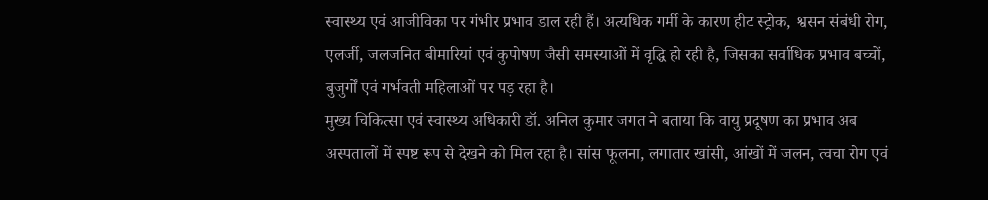स्वास्थ्य एवं आजीविका पर गंभीर प्रभाव डाल रही हैं। अत्यधिक गर्मी के कारण हीट स्ट्रोक, श्वसन संबंधी रोग, एलर्जी, जलजनित बीमारियां एवं कुपोषण जैसी समस्याओं में वृद्धि हो रही है, जिसका सर्वाधिक प्रभाव बच्चों, बुजुर्गों एवं गर्भवती महिलाओं पर पड़ रहा है।
मुख्य चिकित्सा एवं स्वास्थ्य अधिकारी डॉ. अनिल कुमार जगत ने बताया कि वायु प्रदूषण का प्रभाव अब अस्पतालों में स्पष्ट रूप से देखने को मिल रहा है। सांस फूलना, लगातार खांसी, आंखों में जलन, त्वचा रोग एवं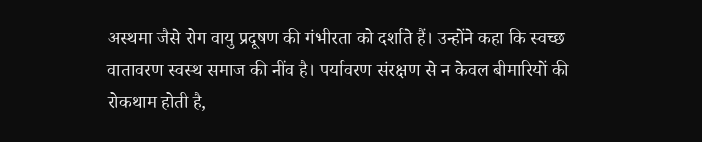अस्थमा जैसे रोग वायु प्रदूषण की गंभीरता को दर्शाते हैं। उन्होंने कहा कि स्वच्छ वातावरण स्वस्थ समाज की नींव है। पर्यावरण संरक्षण से न केवल बीमारियों की रोकथाम होती है,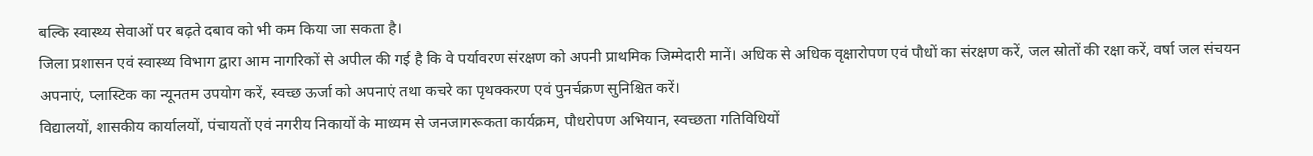बल्कि स्वास्थ्य सेवाओं पर बढ़ते दबाव को भी कम किया जा सकता है।
जिला प्रशासन एवं स्वास्थ्य विभाग द्वारा आम नागरिकों से अपील की गई है कि वे पर्यावरण संरक्षण को अपनी प्राथमिक जिम्मेदारी मानें। अधिक से अधिक वृक्षारोपण एवं पौधों का संरक्षण करें, जल स्रोतों की रक्षा करें, वर्षा जल संचयन अपनाएं, प्लास्टिक का न्यूनतम उपयोग करें, स्वच्छ ऊर्जा को अपनाएं तथा कचरे का पृथक्करण एवं पुनर्चक्रण सुनिश्चित करें।
विद्यालयों, शासकीय कार्यालयों, पंचायतों एवं नगरीय निकायों के माध्यम से जनजागरूकता कार्यक्रम, पौधरोपण अभियान, स्वच्छता गतिविधियों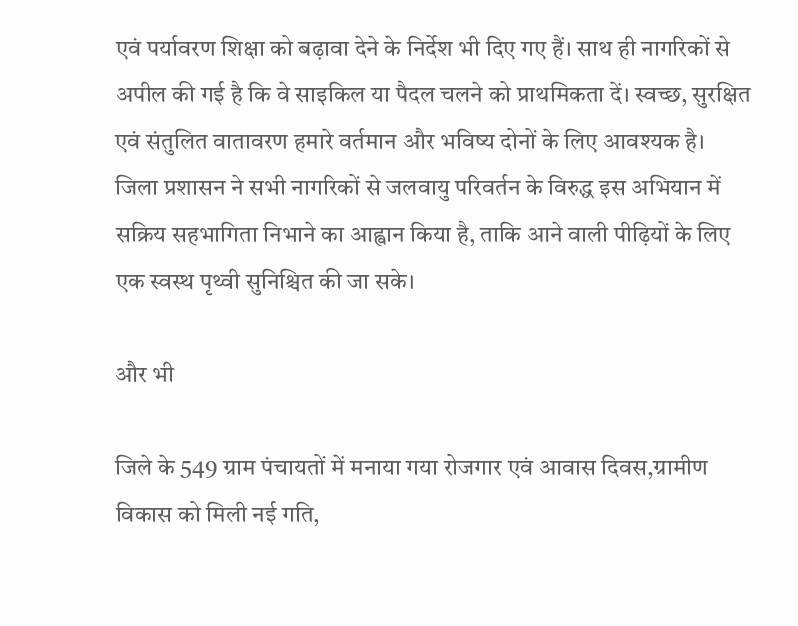एवं पर्यावरण शिक्षा को बढ़ावा देने के निर्देश भी दिए गए हैं। साथ ही नागरिकों से अपील की गई है कि वे साइकिल या पैदल चलने को प्राथमिकता दें। स्वच्छ, सुरक्षित एवं संतुलित वातावरण हमारे वर्तमान और भविष्य दोनों के लिए आवश्यक है। जिला प्रशासन ने सभी नागरिकों से जलवायु परिवर्तन के विरुद्ध इस अभियान में सक्रिय सहभागिता निभाने का आह्वान किया है, ताकि आने वाली पीढ़ियों के लिए एक स्वस्थ पृथ्वी सुनिश्चित की जा सके।

और भी

जिले के 549 ग्राम पंचायतों में मनाया गया रोजगार एवं आवास दिवस,ग्रामीण विकास को मिली नई गति,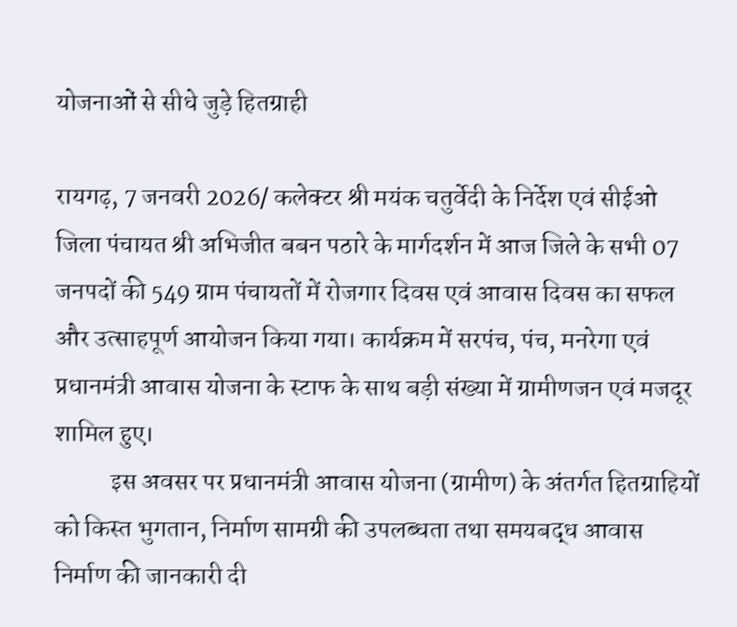योजनाओं से सीधे जुड़े हितग्राही

रायगढ़, 7 जनवरी 2026/ कलेक्टर श्री मयंक चतुर्वेदी के निर्देश एवं सीईओ जिला पंचायत श्री अभिजीत बबन पठारे के मार्गदर्शन में आज जिले के सभी 07 जनपदों की 549 ग्राम पंचायतों में रोजगार दिवस एवं आवास दिवस का सफल और उत्साहपूर्ण आयोजन किया गया। कार्यक्रम में सरपंच, पंच, मनरेगा एवं प्रधानमंत्री आवास योजना के स्टाफ के साथ बड़ी संख्या में ग्रामीणजन एवं मजदूर शामिल हुए।
           इस अवसर पर प्रधानमंत्री आवास योजना (ग्रामीण) के अंतर्गत हितग्राहियों को किस्त भुगतान, निर्माण सामग्री की उपलब्धता तथा समयबद्ध आवास निर्माण की जानकारी दी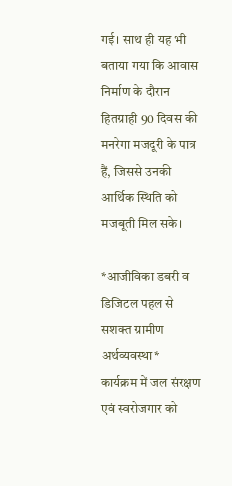गई। साथ ही यह भी बताया गया कि आवास निर्माण के दौरान हितग्राही 90 दिवस की मनरेगा मजदूरी के पात्र हैं, जिससे उनकी आर्थिक स्थिति को मजबूती मिल सके।

*आजीविका डबरी व डिजिटल पहल से सशक्त ग्रामीण अर्थव्यवस्था*
कार्यक्रम में जल संरक्षण एवं स्वरोजगार को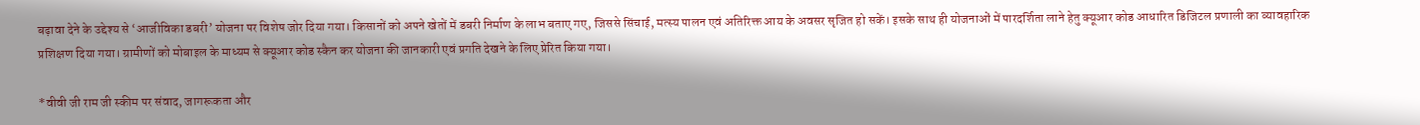बढ़ावा देने के उद्देश्य से ‘आजीविका डबरी’ योजना पर विशेष जोर दिया गया। किसानों को अपने खेतों में डबरी निर्माण के लाभ बताए गए, जिससे सिंचाई, मत्स्य पालन एवं अतिरिक्त आय के अवसर सृजित हो सकें। इसके साथ ही योजनाओं में पारदर्शिता लाने हेतु क्यूआर कोड आधारित डिजिटल प्रणाली का व्यावहारिक प्रशिक्षण दिया गया। ग्रामीणों को मोबाइल के माध्यम से क्यूआर कोड स्कैन कर योजना की जानकारी एवं प्रगति देखने के लिए प्रेरित किया गया।

*वीवी जी राम जी स्कीम पर संवाद, जागरूकता और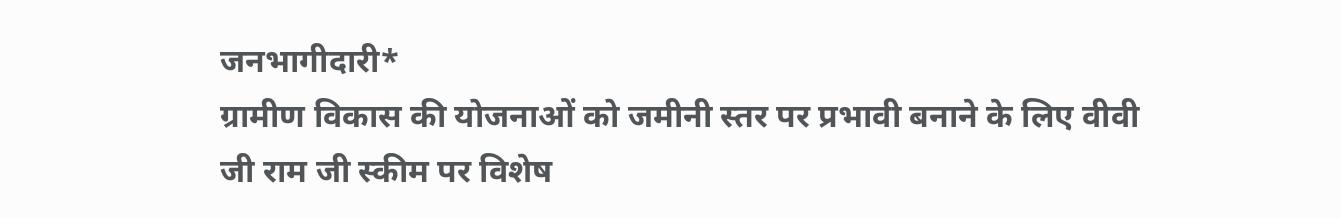जनभागीदारी*
ग्रामीण विकास की योजनाओं को जमीनी स्तर पर प्रभावी बनाने के लिए वीवी जी राम जी स्कीम पर विशेष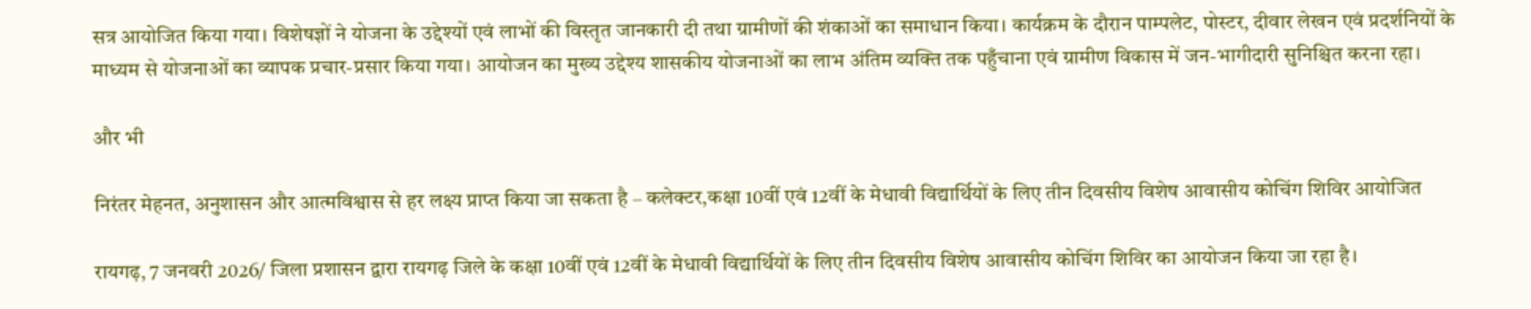सत्र आयोजित किया गया। विशेषज्ञों ने योजना के उद्देश्यों एवं लाभों की विस्तृत जानकारी दी तथा ग्रामीणों की शंकाओं का समाधान किया। कार्यक्रम के दौरान पाम्पलेट, पोस्टर, दीवार लेखन एवं प्रदर्शनियों के माध्यम से योजनाओं का व्यापक प्रचार-प्रसार किया गया। आयोजन का मुख्य उद्देश्य शासकीय योजनाओं का लाभ अंतिम व्यक्ति तक पहुँचाना एवं ग्रामीण विकास में जन-भागीदारी सुनिश्चित करना रहा।

और भी

निरंतर मेहनत, अनुशासन और आत्मविश्वास से हर लक्ष्य प्राप्त किया जा सकता है – कलेक्टर,कक्षा 10वीं एवं 12वीं के मेधावी विद्यार्थियों के लिए तीन दिवसीय विशेष आवासीय कोचिंग शिविर आयोजित

रायगढ़, 7 जनवरी 2026/ जिला प्रशासन द्वारा रायगढ़ जिले के कक्षा 10वीं एवं 12वीं के मेधावी विद्यार्थियों के लिए तीन दिवसीय विशेष आवासीय कोचिंग शिविर का आयोजन किया जा रहा है।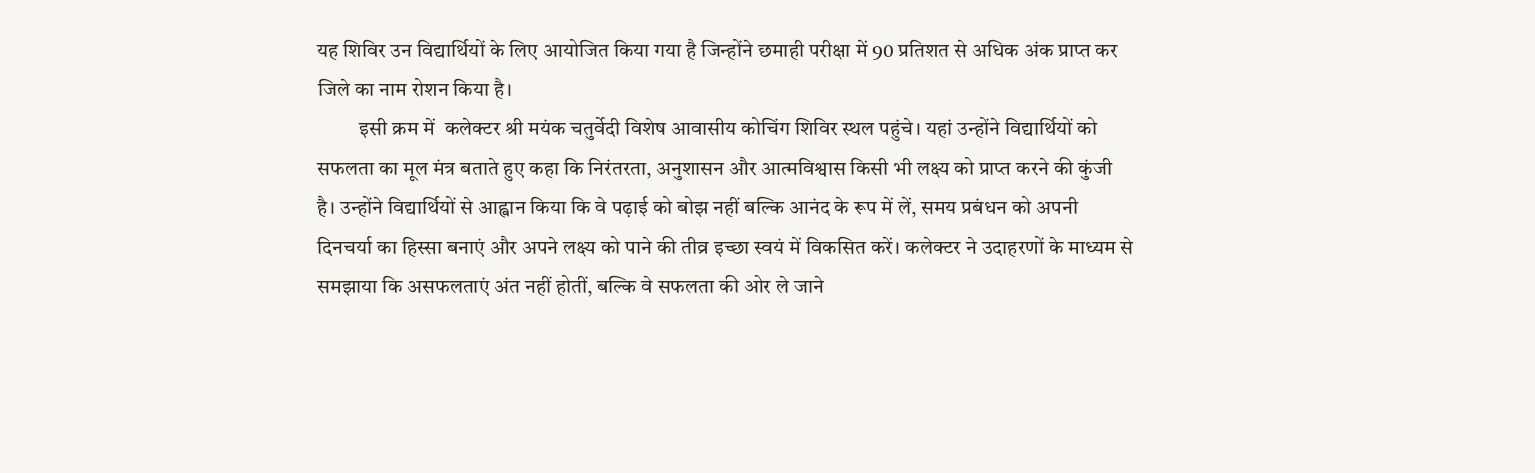यह शिविर उन विद्यार्थियों के लिए आयोजित किया गया है जिन्होंने छमाही परीक्षा में 90 प्रतिशत से अधिक अंक प्राप्त कर जिले का नाम रोशन किया है।
          इसी क्रम में  कलेक्टर श्री मयंक चतुर्वेदी विशेष आवासीय कोचिंग शिविर स्थल पहुंचे। यहां उन्होंने विद्यार्थियों को सफलता का मूल मंत्र बताते हुए कहा कि निरंतरता, अनुशासन और आत्मविश्वास किसी भी लक्ष्य को प्राप्त करने की कुंजी है। उन्होंने विद्यार्थियों से आह्वान किया कि वे पढ़ाई को बोझ नहीं बल्कि आनंद के रूप में लें, समय प्रबंधन को अपनी दिनचर्या का हिस्सा बनाएं और अपने लक्ष्य को पाने की तीव्र इच्छा स्वयं में विकसित करें। कलेक्टर ने उदाहरणों के माध्यम से समझाया कि असफलताएं अंत नहीं होतीं, बल्कि वे सफलता की ओर ले जाने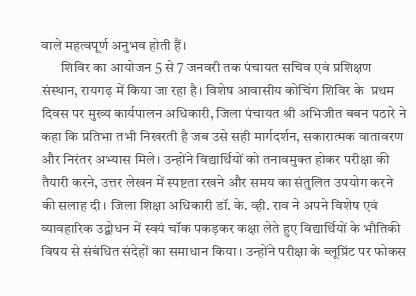वाले महत्वपूर्ण अनुभव होती हैं।
       शिविर का आयोजन 5 से 7 जनवरी तक पंचायत सचिव एवं प्रशिक्षण संस्थान, रायगढ़ में किया जा रहा है। विशेष आवासीय कोचिंग शिविर के  प्रथम दिवस पर मुख्य कार्यपालन अधिकारी, जिला पंचायत श्री अभिजीत बबन पठारे ने कहा कि प्रतिभा तभी निखरती है जब उसे सही मार्गदर्शन, सकारात्मक वातावरण और निरंतर अभ्यास मिले। उन्होंने विद्यार्थियों को तनावमुक्त होकर परीक्षा की तैयारी करने, उत्तर लेखन में स्पष्टता रखने और समय का संतुलित उपयोग करने की सलाह दी। जिला शिक्षा अधिकारी डॉ. के. व्ही. राव ने अपने विशेष एवं व्यावहारिक उद्बोधन में स्वयं चॉक पकड़कर कक्षा लेते हुए विद्यार्थियों के भौतिकी विषय से संबंधित संदेहों का समाधान किया। उन्होंने परीक्षा के ब्लूप्रिंट पर फोकस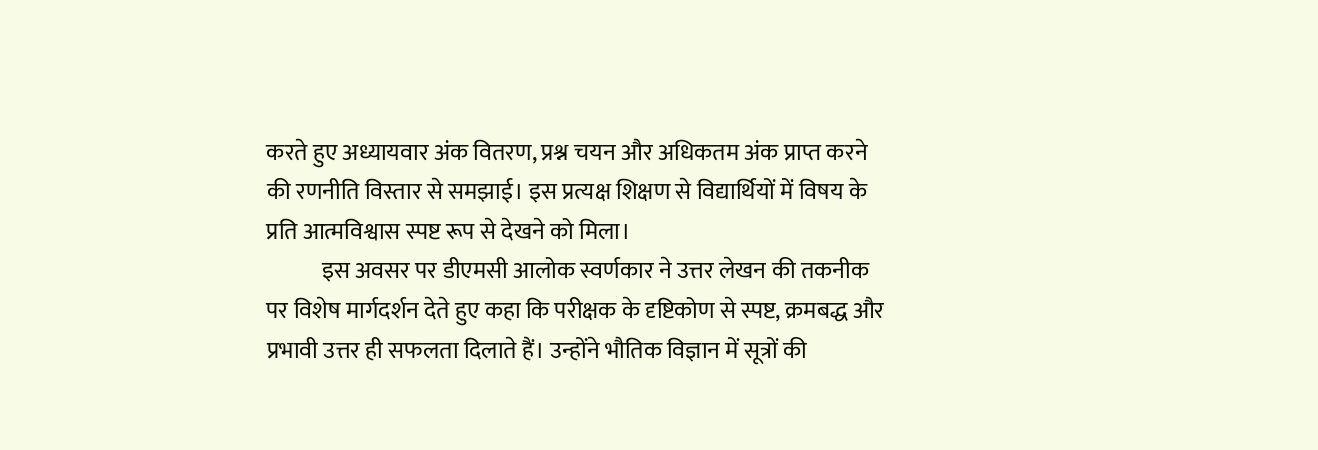करते हुए अध्यायवार अंक वितरण, प्रश्न चयन और अधिकतम अंक प्राप्त करने की रणनीति विस्तार से समझाई। इस प्रत्यक्ष शिक्षण से विद्यार्थियों में विषय के प्रति आत्मविश्वास स्पष्ट रूप से देखने को मिला।
            इस अवसर पर डीएमसी आलोक स्वर्णकार ने उत्तर लेखन की तकनीक पर विशेष मार्गदर्शन देते हुए कहा कि परीक्षक के दृष्टिकोण से स्पष्ट, क्रमबद्ध और प्रभावी उत्तर ही सफलता दिलाते हैं। उन्होंने भौतिक विज्ञान में सूत्रों की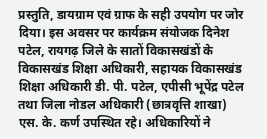प्रस्तुति, डायग्राम एवं ग्राफ के सही उपयोग पर जोर दिया। इस अवसर पर कार्यक्रम संयोजक दिनेश पटेल, रायगढ़ जिले के सातों विकासखंडों के विकासखंड शिक्षा अधिकारी, सहायक विकासखंड शिक्षा अधिकारी डी. पी. पटेल, एपीसी भूपेंद्र पटेल तथा जिला नोडल अधिकारी (छात्रवृत्ति शाखा) एस. के. कर्ण उपस्थित रहे। अधिकारियों ने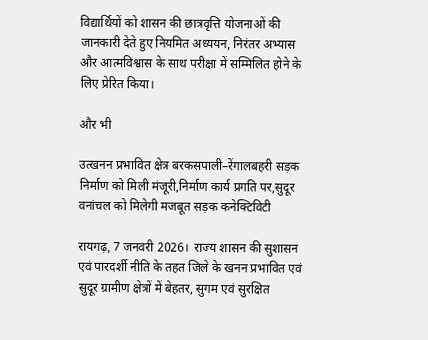विद्यार्थियों को शासन की छात्रवृत्ति योजनाओं की जानकारी देते हुए नियमित अध्ययन, निरंतर अभ्यास और आत्मविश्वास के साथ परीक्षा में सम्मिलित होने के लिए प्रेरित किया।

और भी

उत्खनन प्रभावित क्षेत्र बरकसपाली–रेंगालबहरी सड़क निर्माण को मिली मंजूरी,निर्माण कार्य प्रगति पर,सुदूर वनांचल को मिलेगी मजबूत सड़क कनेक्टिविटी

रायगढ़, 7 जनवरी 2026।  राज्य शासन की सुशासन एवं पारदर्शी नीति के तहत जिले के खनन प्रभावित एवं सुदूर ग्रामीण क्षेत्रों में बेहतर, सुगम एवं सुरक्षित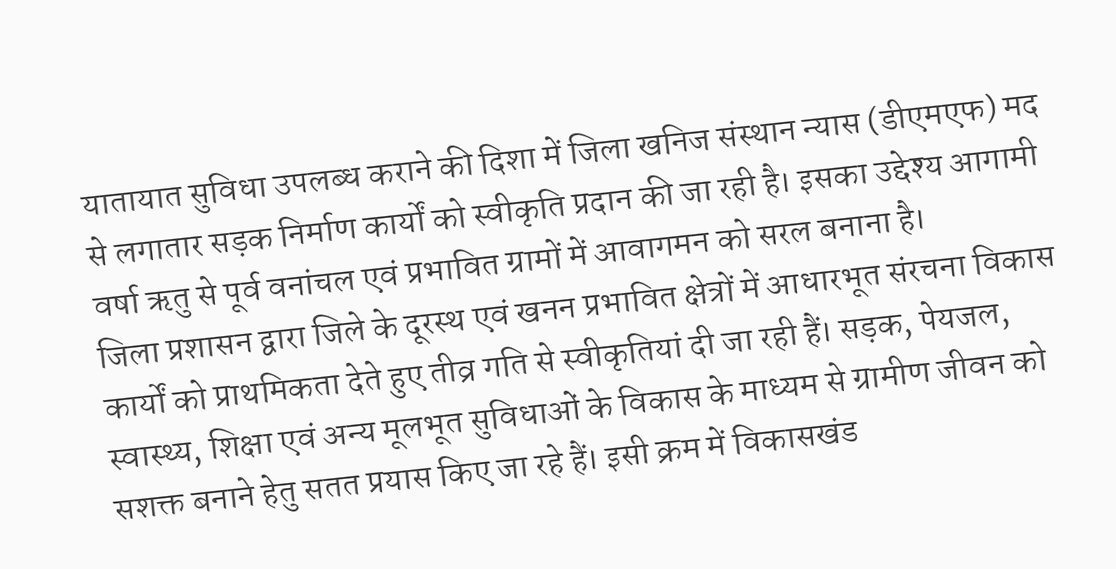यातायात सुविधा उपलब्ध कराने की दिशा में जिला खनिज संस्थान न्यास (डीएमएफ) मद से लगातार सड़क निर्माण कार्यों को स्वीकृति प्रदान की जा रही है। इसका उद्देश्य आगामी वर्षा ऋतु से पूर्व वनांचल एवं प्रभावित ग्रामों में आवागमन को सरल बनाना है।
जिला प्रशासन द्वारा जिले के दूरस्थ एवं खनन प्रभावित क्षेत्रों में आधारभूत संरचना विकास कार्यों को प्राथमिकता देते हुए तीव्र गति से स्वीकृतियां दी जा रही हैं। सड़क, पेयजल, स्वास्थ्य, शिक्षा एवं अन्य मूलभूत सुविधाओं के विकास के माध्यम से ग्रामीण जीवन को सशक्त बनाने हेतु सतत प्रयास किए जा रहे हैं। इसी क्रम में विकासखंड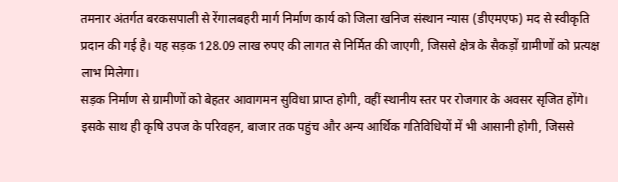तमनार अंतर्गत बरकसपाली से रेंगालबहरी मार्ग निर्माण कार्य को जिला खनिज संस्थान न्यास (डीएमएफ) मद से स्वीकृति प्रदान की गई है। यह सड़क 128.09 लाख रुपए की लागत से निर्मित की जाएगी, जिससे क्षेत्र के सैकड़ों ग्रामीणों को प्रत्यक्ष लाभ मिलेगा।
सड़क निर्माण से ग्रामीणों को बेहतर आवागमन सुविधा प्राप्त होगी, वहीं स्थानीय स्तर पर रोजगार के अवसर सृजित होंगे। इसके साथ ही कृषि उपज के परिवहन, बाजार तक पहुंच और अन्य आर्थिक गतिविधियों में भी आसानी होगी, जिससे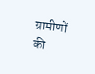ग्रामीणों की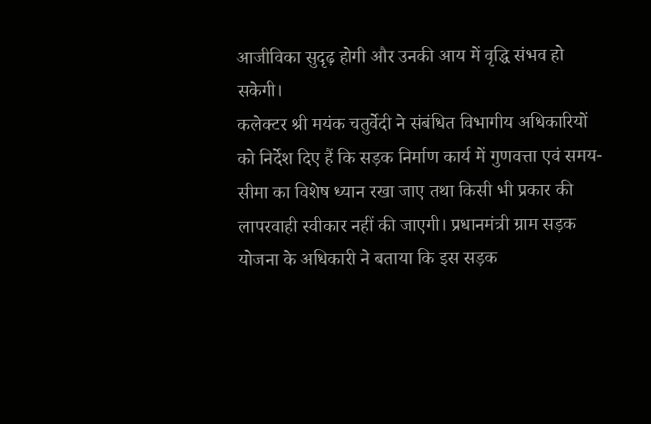आजीविका सुदृढ़ होगी और उनकी आय में वृद्धि संभव हो सकेगी।
कलेक्टर श्री मयंक चतुर्वेदी ने संबंधित विभागीय अधिकारियों को निर्देश दिए हैं कि सड़क निर्माण कार्य में गुणवत्ता एवं समय-सीमा का विशेष ध्यान रखा जाए तथा किसी भी प्रकार की लापरवाही स्वीकार नहीं की जाएगी। प्रधानमंत्री ग्राम सड़क योजना के अधिकारी ने बताया कि इस सड़क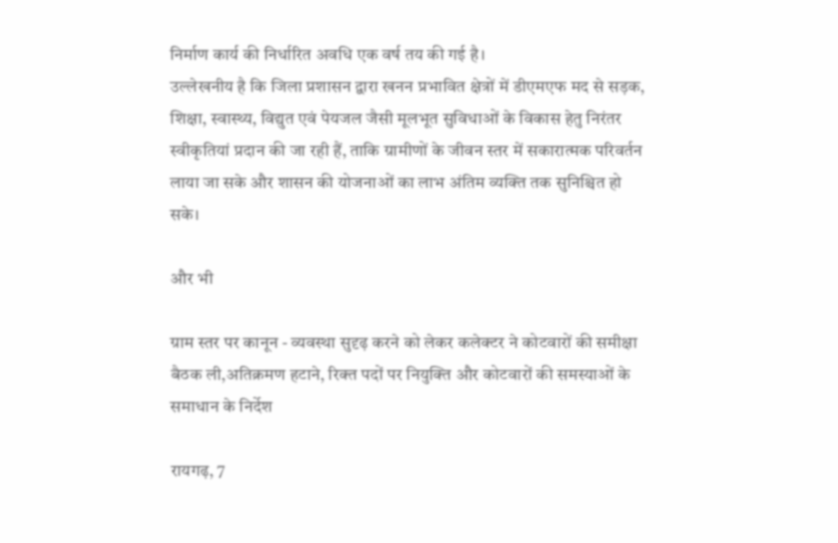निर्माण कार्य की निर्धारित अवधि एक वर्ष तय की गई है।
उल्लेखनीय है कि जिला प्रशासन द्वारा खनन प्रभावित क्षेत्रों में डीएमएफ मद से सड़क, शिक्षा, स्वास्थ्य, विद्युत एवं पेयजल जैसी मूलभूत सुविधाओं के विकास हेतु निरंतर स्वीकृतियां प्रदान की जा रही हैं, ताकि ग्रामीणों के जीवन स्तर में सकारात्मक परिवर्तन लाया जा सके और शासन की योजनाओं का लाभ अंतिम व्यक्ति तक सुनिश्चित हो सके।

और भी

ग्राम स्तर पर कानून - व्यवस्था सुदृढ़ करने को लेकर कलेक्टर ने कोटवारों की समीक्षा बैठक ली,अतिक्रमण हटाने, रिक्त पदों पर नियुक्ति और कोटवारों की समस्याओं के समाधान के निर्देश

रायगढ़, 7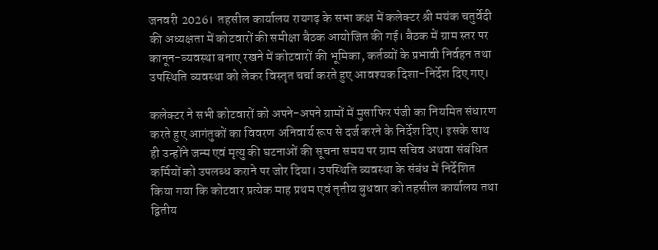जनवरी 2026।  तहसील कार्यालय रायगढ़ के सभा कक्ष में कलेक्टर श्री मयंक चतुर्वेदी की अध्यक्षता में कोटवारों की समीक्षा बैठक आयोजित की गई। बैठक में ग्राम स्तर पर कानून-व्यवस्था बनाए रखने में कोटवारों की भूमिका, कर्तव्यों के प्रभावी निर्वहन तथा उपस्थिति व्यवस्था को लेकर विस्तृत चर्चा करते हुए आवश्यक दिशा-निर्देश दिए गए।

कलेक्टर ने सभी कोटवारों को अपने-अपने ग्रामों में मुसाफिर पंजी का नियमित संधारण करते हुए आगंतुकों का विवरण अनिवार्य रूप से दर्ज करने के निर्देश दिए। इसके साथ ही उन्होंने जन्म एवं मृत्यु की घटनाओं की सूचना समय पर ग्राम सचिव अथवा संबंधित कर्मियों को उपलब्ध कराने पर जोर दिया। उपस्थिति व्यवस्था के संबंध में निर्देशित किया गया कि कोटवार प्रत्येक माह प्रथम एवं तृतीय बुधवार को तहसील कार्यालय तथा द्वितीय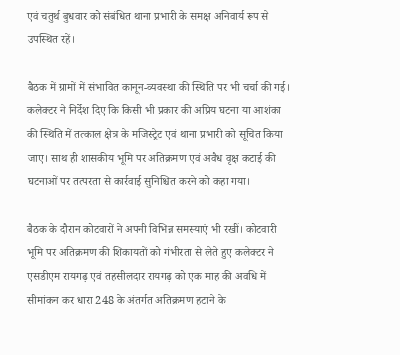एवं चतुर्थ बुधवार को संबंधित थाना प्रभारी के समक्ष अनिवार्य रूप से उपस्थित रहें।

बैठक में ग्रामों में संभावित कानून-व्यवस्था की स्थिति पर भी चर्चा की गई। कलेक्टर ने निर्देश दिए कि किसी भी प्रकार की अप्रिय घटना या आशंका की स्थिति में तत्काल क्षेत्र के मजिस्ट्रेट एवं थाना प्रभारी को सूचित किया जाए। साथ ही शासकीय भूमि पर अतिक्रमण एवं अवैध वृक्ष कटाई की घटनाओं पर तत्परता से कार्रवाई सुनिश्चित करने को कहा गया।

बैठक के दौरान कोटवारों ने अपनी विभिन्न समस्याएं भी रखीं। कोटवारी भूमि पर अतिक्रमण की शिकायतों को गंभीरता से लेते हुए कलेक्टर ने एसडीएम रायगढ़ एवं तहसीलदार रायगढ़ को एक माह की अवधि में सीमांकन कर धारा 248 के अंतर्गत अतिक्रमण हटाने के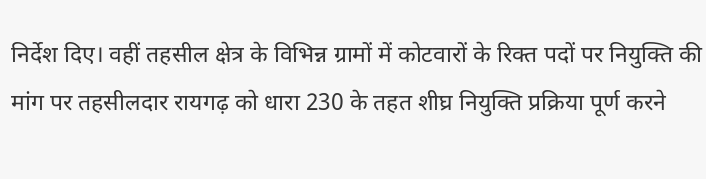निर्देश दिए। वहीं तहसील क्षेत्र के विभिन्न ग्रामों में कोटवारों के रिक्त पदों पर नियुक्ति की मांग पर तहसीलदार रायगढ़ को धारा 230 के तहत शीघ्र नियुक्ति प्रक्रिया पूर्ण करने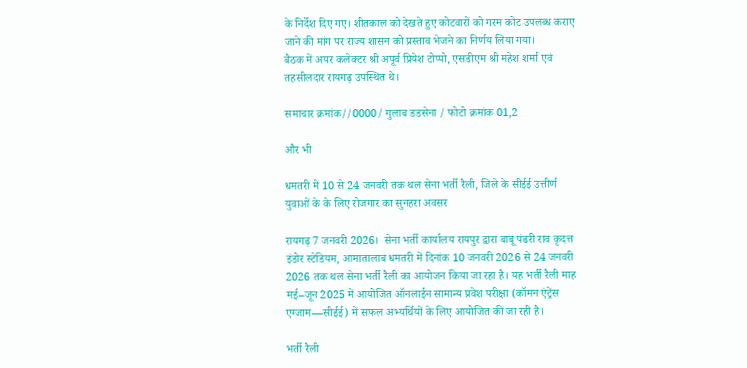के निर्देश दिए गए। शीतकाल को देखते हुए कोटवारों को गरम कोट उपलब्ध कराए जाने की मांग पर राज्य शासन को प्रस्ताव भेजने का निर्णय लिया गया।
बैठक में अपर कलेक्टर श्री अपूर्व प्रियेश टोप्पो, एसडीएम श्री महेश शर्मा एवं तहसीलदार रायगढ़ उपस्थित थे।

समाचार क्रमांक//0000/ गुलाब डडसेना / फोटो क्रमांक 01,2

और भी

धमतरी में 10 से 24 जनवरी तक थल सेना भर्ती रैली, जिले के सीईई उत्तीर्ण युवाओं के के लिए रोजगार का सुनहरा अवसर

रायगढ़ 7 जनवरी 2026।  सेना भर्ती कार्यालय रायपुर द्वारा बाबू पंढरी राव कृदत्त इंडोर स्टेडियम, आमातालाब धमतरी में दिनांक 10 जनवरी 2026 से 24 जनवरी 2026 तक थल सेना भर्ती रैली का आयोजन किया जा रहा है। यह भर्ती रैली माह मई–जून 2025 में आयोजित ऑनलाईन सामान्य प्रवेश परीक्षा (कॉमन एंट्रेंस एग्जाम—सीईई) में सफल अभ्यर्थियों के लिए आयोजित की जा रही है।

भर्ती रैली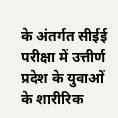के अंतर्गत सीईई परीक्षा में उत्तीर्ण प्रदेश के युवाओं के शारीरिक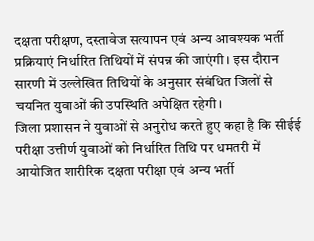दक्षता परीक्षण, दस्तावेज सत्यापन एवं अन्य आवश्यक भर्ती प्रक्रियाएं निर्धारित तिथियों में संपन्न की जाएंगी। इस दौरान सारणी में उल्लेखित तिथियों के अनुसार संबंधित जिलों से चयनित युवाओं की उपस्थिति अपेक्षित रहेगी।
जिला प्रशासन ने युवाओं से अनुरोध करते हुए कहा है कि सीईई परीक्षा उत्तीर्ण युवाओं को निर्धारित तिथि पर धमतरी में आयोजित शारीरिक दक्षता परीक्षा एवं अन्य भर्ती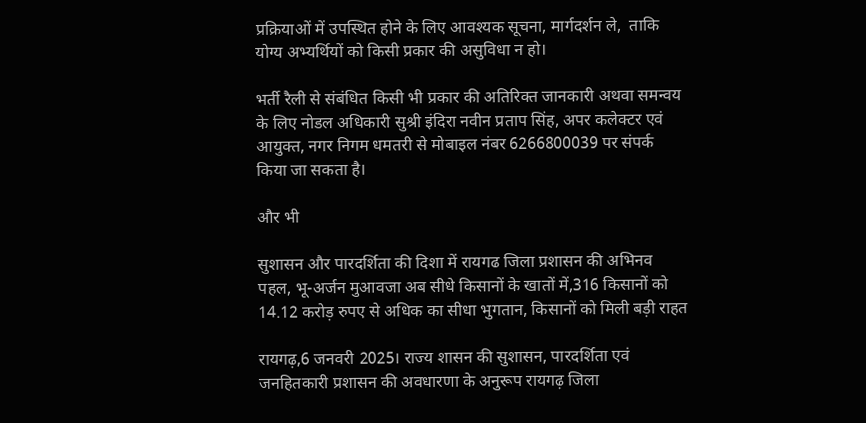प्रक्रियाओं में उपस्थित होने के लिए आवश्यक सूचना, मार्गदर्शन ले,  ताकि योग्य अभ्यर्थियों को किसी प्रकार की असुविधा न हो।

भर्ती रैली से संबंधित किसी भी प्रकार की अतिरिक्त जानकारी अथवा समन्वय के लिए नोडल अधिकारी सुश्री इंदिरा नवीन प्रताप सिंह, अपर कलेक्टर एवं आयुक्त, नगर निगम धमतरी से मोबाइल नंबर 6266800039 पर संपर्क किया जा सकता है।

और भी

सुशासन और पारदर्शिता की दिशा में रायगढ जिला प्रशासन की अभिनव पहल, भू-अर्जन मुआवजा अब सीधे किसानों के खातों में,316 किसानों को 14.12 करोड़ रुपए से अधिक का सीधा भुगतान, किसानों को मिली बड़ी राहत

रायगढ़,6 जनवरी 2025। राज्य शासन की सुशासन, पारदर्शिता एवं जनहितकारी प्रशासन की अवधारणा के अनुरूप रायगढ़ जिला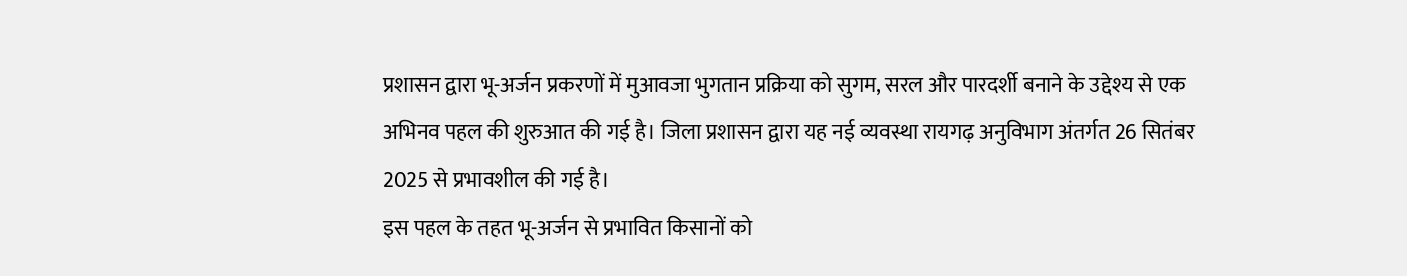प्रशासन द्वारा भू-अर्जन प्रकरणों में मुआवजा भुगतान प्रक्रिया को सुगम, सरल और पारदर्शी बनाने के उद्देश्य से एक अभिनव पहल की शुरुआत की गई है। जिला प्रशासन द्वारा यह नई व्यवस्था रायगढ़ अनुविभाग अंतर्गत 26 सितंबर 2025 से प्रभावशील की गई है।
इस पहल के तहत भू-अर्जन से प्रभावित किसानों को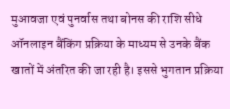मुआवजा एवं पुनर्वास तथा बोनस की राशि सीधे ऑनलाइन बैंकिंग प्रक्रिया के माध्यम से उनके बैंक खातों में अंतरित की जा रही है। इससे भुगतान प्रक्रिया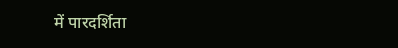में पारदर्शिता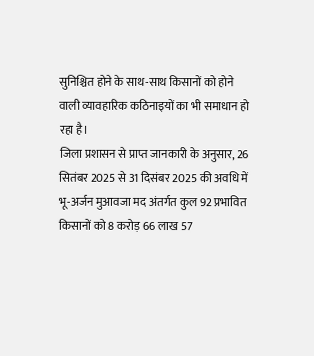सुनिश्चित होने के साथ-साथ किसानों को होने वाली व्यावहारिक कठिनाइयों का भी समाधान हो रहा है।
जिला प्रशासन से प्राप्त जानकारी के अनुसार, 26 सितंबर 2025 से 31 दिसंबर 2025 की अवधि में भू-अर्जन मुआवजा मद अंतर्गत कुल 92 प्रभावित किसानों को 8 करोड़ 66 लाख 57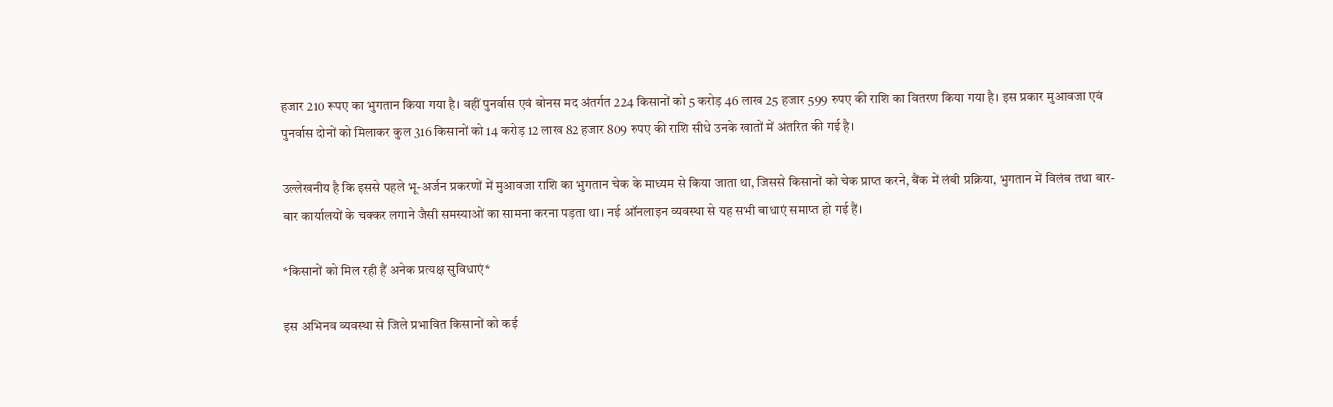हजार 210 रूपए का भुगतान किया गया है। वहीं पुनर्वास एवं बोनस मद अंतर्गत 224 किसानों को 5 करोड़ 46 लाख 25 हजार 599 रुपए की राशि का वितरण किया गया है। इस प्रकार मुआवजा एवं पुनर्वास दोनों को मिलाकर कुल 316 किसानों को 14 करोड़ 12 लाख 82 हजार 809 रुपए की राशि सीधे उनके खातों में अंतरित की गई है।

उल्लेखनीय है कि इससे पहले भू-अर्जन प्रकरणों में मुआवजा राशि का भुगतान चेक के माध्यम से किया जाता था, जिससे किसानों को चेक प्राप्त करने, बैंक में लंबी प्रक्रिया, भुगतान में विलंब तथा बार-बार कार्यालयों के चक्कर लगाने जैसी समस्याओं का सामना करना पड़ता था। नई ऑनलाइन व्यवस्था से यह सभी बाधाएं समाप्त हो गई हैं।

*किसानों को मिल रही हैं अनेक प्रत्यक्ष सुविधाएं*

इस अभिनव व्यवस्था से जिले प्रभावित किसानों को कई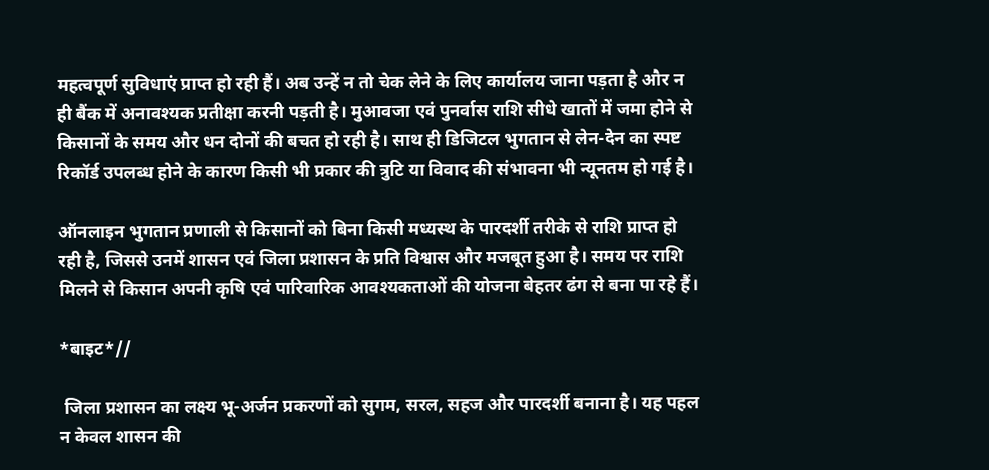महत्वपूर्ण सुविधाएं प्राप्त हो रही हैं। अब उन्हें न तो चेक लेने के लिए कार्यालय जाना पड़ता है और न ही बैंक में अनावश्यक प्रतीक्षा करनी पड़ती है। मुआवजा एवं पुनर्वास राशि सीधे खातों में जमा होने से किसानों के समय और धन दोनों की बचत हो रही है। साथ ही डिजिटल भुगतान से लेन-देन का स्पष्ट रिकॉर्ड उपलब्ध होने के कारण किसी भी प्रकार की त्रुटि या विवाद की संभावना भी न्यूनतम हो गई है।

ऑनलाइन भुगतान प्रणाली से किसानों को बिना किसी मध्यस्थ के पारदर्शी तरीके से राशि प्राप्त हो रही है, जिससे उनमें शासन एवं जिला प्रशासन के प्रति विश्वास और मजबूत हुआ है। समय पर राशि मिलने से किसान अपनी कृषि एवं पारिवारिक आवश्यकताओं की योजना बेहतर ढंग से बना पा रहे हैं।

*बाइट*//

 जिला प्रशासन का लक्ष्य भू-अर्जन प्रकरणों को सुगम, सरल, सहज और पारदर्शी बनाना है। यह पहल न केवल शासन की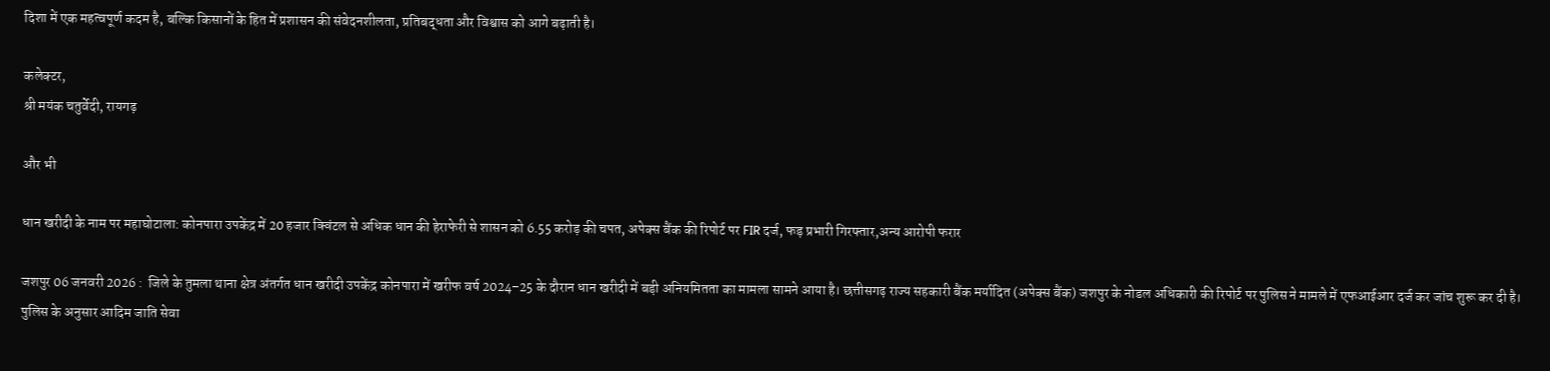दिशा में एक महत्वपूर्ण कदम है, बल्कि किसानों के हित में प्रशासन की संवेदनशीलता, प्रतिबद्धता और विश्वास को आगे बढ़ाती है।

कलेक्टर,
श्री मयंक चतुर्वेदी, रायगढ़

और भी

धान खरीदी के नाम पर महाघोटाला: कोनपारा उपकेंद्र में 20 हजार क्विंटल से अधिक धान की हेराफेरी से शासन को 6.55 करोड़ की चपत, अपेक्स बैंक की रिपोर्ट पर FIR दर्ज, फड़ प्रभारी गिरफ्तार,अन्य आरोपी फरार

जशपुर 06 जनवरी 2026 :  जिले के तुमला थाना क्षेत्र अंतर्गत धान खरीदी उपकेंद्र कोनपारा में खरीफ वर्ष 2024–25 के दौरान धान खरीदी में बड़ी अनियमितता का मामला सामने आया है। छत्तीसगढ़ राज्य सहकारी बैंक मर्यादित (अपेक्स बैंक) जशपुर के नोडल अधिकारी की रिपोर्ट पर पुलिस ने मामले में एफआईआर दर्ज कर जांच शुरू कर दी है।
पुलिस के अनुसार आदिम जाति सेवा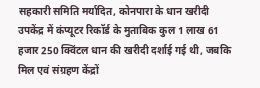सहकारी समिति मर्यादित, कोनपारा के धान खरीदी उपकेंद्र में कंप्यूटर रिकॉर्ड के मुताबिक कुल 1 लाख 61 हजार 250 क्विंटल धान की खरीदी दर्शाई गई थी, जबकि मिल एवं संग्रहण केंद्रों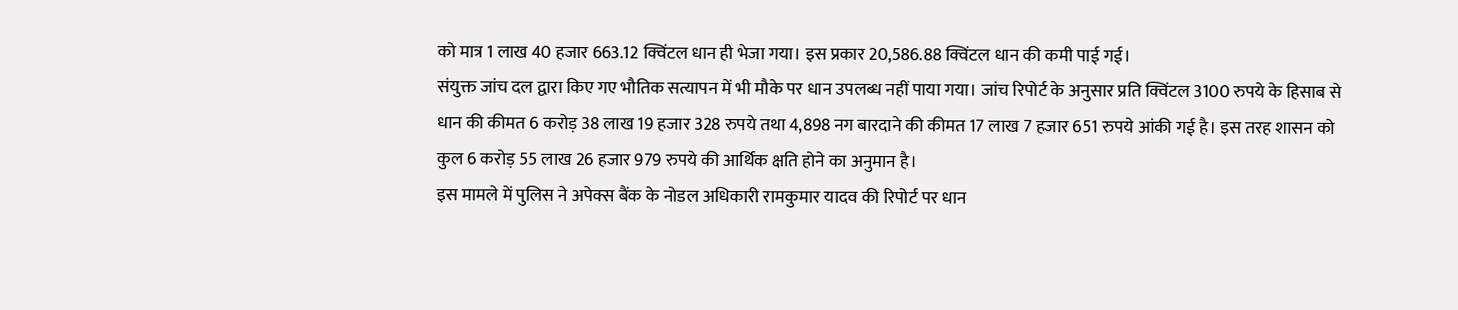को मात्र 1 लाख 40 हजार 663.12 क्विंटल धान ही भेजा गया। इस प्रकार 20,586.88 क्विंटल धान की कमी पाई गई।
संयुक्त जांच दल द्वारा किए गए भौतिक सत्यापन में भी मौके पर धान उपलब्ध नहीं पाया गया। जांच रिपोर्ट के अनुसार प्रति क्विंटल 3100 रुपये के हिसाब से धान की कीमत 6 करोड़ 38 लाख 19 हजार 328 रुपये तथा 4,898 नग बारदाने की कीमत 17 लाख 7 हजार 651 रुपये आंकी गई है। इस तरह शासन को कुल 6 करोड़ 55 लाख 26 हजार 979 रुपये की आर्थिक क्षति होने का अनुमान है।
इस मामले में पुलिस ने अपेक्स बैंक के नोडल अधिकारी रामकुमार यादव की रिपोर्ट पर धान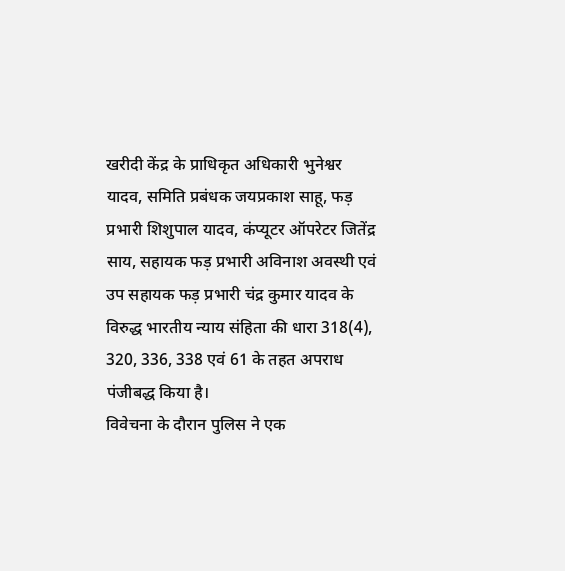खरीदी केंद्र के प्राधिकृत अधिकारी भुनेश्वर यादव, समिति प्रबंधक जयप्रकाश साहू, फड़ प्रभारी शिशुपाल यादव, कंप्यूटर ऑपरेटर जितेंद्र साय, सहायक फड़ प्रभारी अविनाश अवस्थी एवं उप सहायक फड़ प्रभारी चंद्र कुमार यादव के विरुद्ध भारतीय न्याय संहिता की धारा 318(4), 320, 336, 338 एवं 61 के तहत अपराध पंजीबद्ध किया है।
विवेचना के दौरान पुलिस ने एक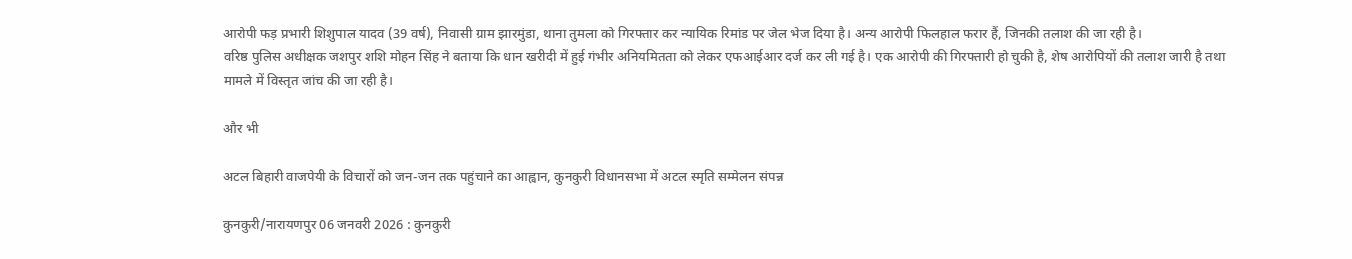आरोपी फड़ प्रभारी शिशुपाल यादव (39 वर्ष), निवासी ग्राम झारमुंडा, थाना तुमला को गिरफ्तार कर न्यायिक रिमांड पर जेल भेज दिया है। अन्य आरोपी फिलहाल फरार हैं, जिनकी तलाश की जा रही है।
वरिष्ठ पुलिस अधीक्षक जशपुर शशि मोहन सिंह ने बताया कि धान खरीदी में हुई गंभीर अनियमितता को लेकर एफआईआर दर्ज कर ली गई है। एक आरोपी की गिरफ्तारी हो चुकी है, शेष आरोपियों की तलाश जारी है तथा मामले में विस्तृत जांच की जा रही है।

और भी

अटल बिहारी वाजपेयी के विचारों को जन-जन तक पहुंचाने का आह्वान, कुनकुरी विधानसभा में अटल स्मृति सम्मेलन संपन्न

कुनकुरी/नारायणपुर 06 जनवरी 2026 : कुनकुरी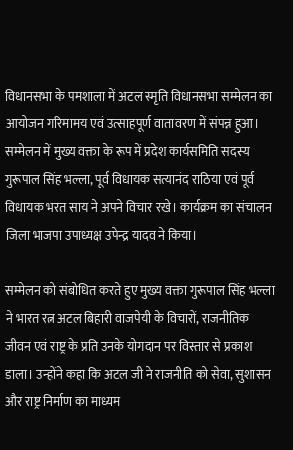विधानसभा के पमशाला में अटल स्मृति विधानसभा सम्मेलन का आयोजन गरिमामय एवं उत्साहपूर्ण वातावरण में संपन्न हुआ। सम्मेलन में मुख्य वक्ता के रूप में प्रदेश कार्यसमिति सदस्य गुरूपाल सिंह भल्ला, पूर्व विधायक सत्यानंद राठिया एवं पूर्व विधायक भरत साय ने अपने विचार रखे। कार्यक्रम का संचालन जिला भाजपा उपाध्यक्ष उपेन्द्र यादव ने किया।

सम्मेलन को संबोधित करते हुए मुख्य वक्ता गुरूपाल सिंह भल्ला ने भारत रत्न अटल बिहारी वाजपेयी के विचारों, राजनीतिक जीवन एवं राष्ट्र के प्रति उनके योगदान पर विस्तार से प्रकाश डाला। उन्होंने कहा कि अटल जी ने राजनीति को सेवा, सुशासन और राष्ट्र निर्माण का माध्यम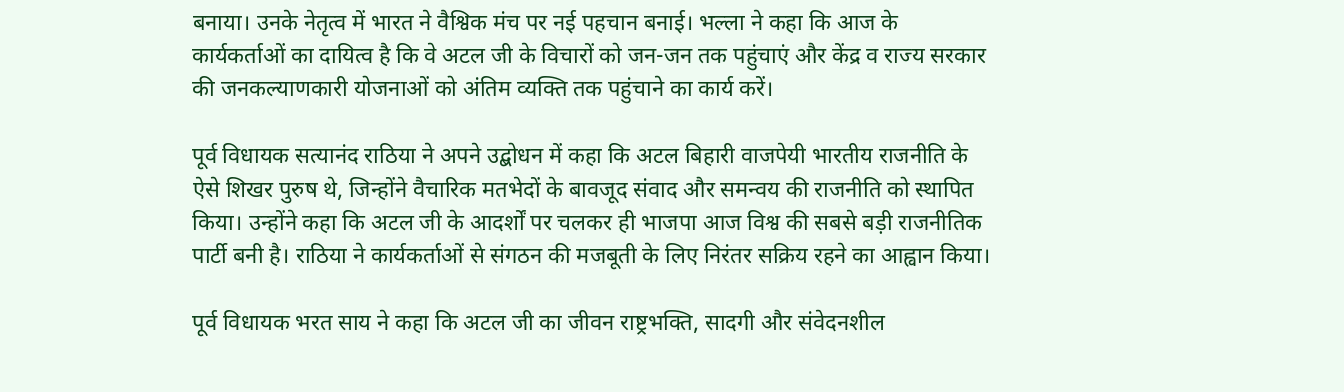बनाया। उनके नेतृत्व में भारत ने वैश्विक मंच पर नई पहचान बनाई। भल्ला ने कहा कि आज के कार्यकर्ताओं का दायित्व है कि वे अटल जी के विचारों को जन-जन तक पहुंचाएं और केंद्र व राज्य सरकार की जनकल्याणकारी योजनाओं को अंतिम व्यक्ति तक पहुंचाने का कार्य करें।

पूर्व विधायक सत्यानंद राठिया ने अपने उद्बोधन में कहा कि अटल बिहारी वाजपेयी भारतीय राजनीति के ऐसे शिखर पुरुष थे, जिन्होंने वैचारिक मतभेदों के बावजूद संवाद और समन्वय की राजनीति को स्थापित किया। उन्होंने कहा कि अटल जी के आदर्शों पर चलकर ही भाजपा आज विश्व की सबसे बड़ी राजनीतिक पार्टी बनी है। राठिया ने कार्यकर्ताओं से संगठन की मजबूती के लिए निरंतर सक्रिय रहने का आह्वान किया।

पूर्व विधायक भरत साय ने कहा कि अटल जी का जीवन राष्ट्रभक्ति, सादगी और संवेदनशील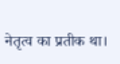नेतृत्व का प्रतीक था।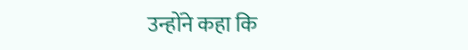उन्होंने कहा कि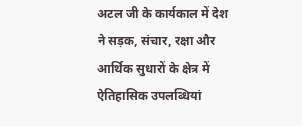अटल जी के कार्यकाल में देश ने सड़क, संचार, रक्षा और आर्थिक सुधारों के क्षेत्र में ऐतिहासिक उपलब्धियां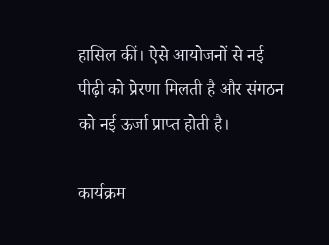हासिल कीं। ऐसे आयोजनों से नई पीढ़ी को प्रेरणा मिलती है और संगठन को नई ऊर्जा प्राप्त होती है।

कार्यक्रम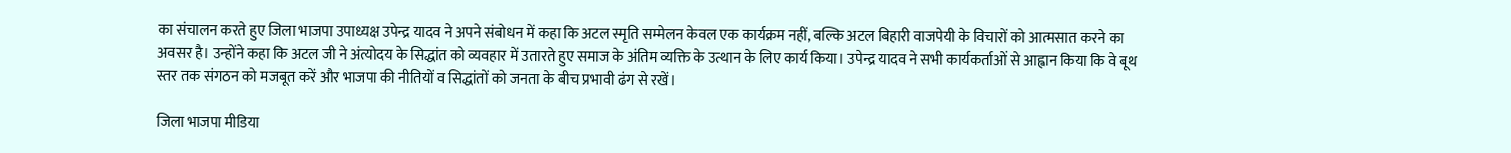का संचालन करते हुए जिला भाजपा उपाध्यक्ष उपेन्द्र यादव ने अपने संबोधन में कहा कि अटल स्मृति सम्मेलन केवल एक कार्यक्रम नहीं, बल्कि अटल बिहारी वाजपेयी के विचारों को आत्मसात करने का अवसर है। उन्होंने कहा कि अटल जी ने अंत्योदय के सिद्धांत को व्यवहार में उतारते हुए समाज के अंतिम व्यक्ति के उत्थान के लिए कार्य किया। उपेन्द्र यादव ने सभी कार्यकर्ताओं से आह्वान किया कि वे बूथ स्तर तक संगठन को मजबूत करें और भाजपा की नीतियों व सिद्धांतों को जनता के बीच प्रभावी ढंग से रखें।

जिला भाजपा मीडिया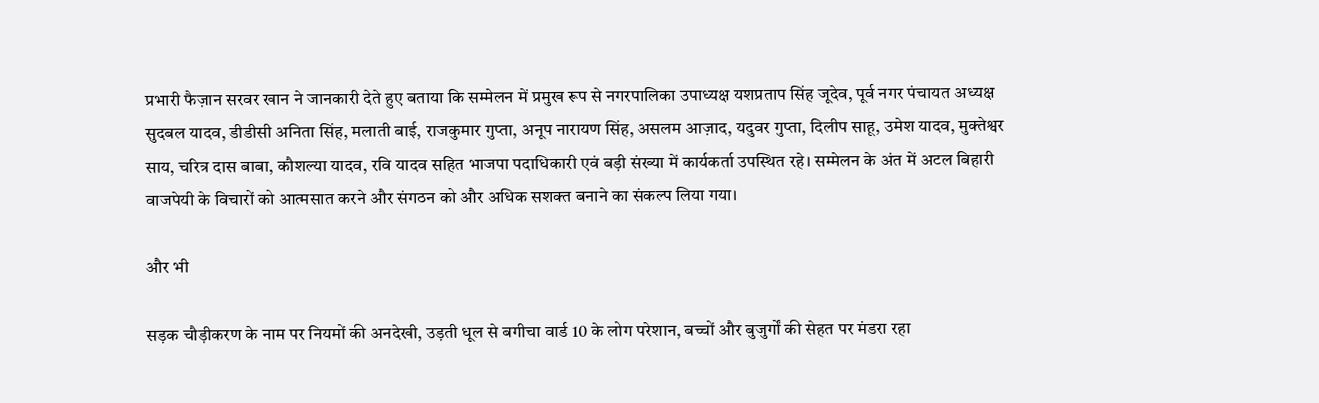प्रभारी फैज़ान सरवर खान ने जानकारी देते हुए बताया कि सम्मेलन में प्रमुख रूप से नगरपालिका उपाध्यक्ष यशप्रताप सिंह जूदेव, पूर्व नगर पंचायत अध्यक्ष सुदबल यादव, डीडीसी अनिता सिंह, मलाती बाई, राजकुमार गुप्ता, अनूप नारायण सिंह, असलम आज़ाद, यदुवर गुप्ता, दिलीप साहू, उमेश यादव, मुक्तेश्वर साय, चरित्र दास बाबा, कौशल्या यादव, रवि यादव सहित भाजपा पदाधिकारी एवं बड़ी संख्या में कार्यकर्ता उपस्थित रहे। सम्मेलन के अंत में अटल बिहारी वाजपेयी के विचारों को आत्मसात करने और संगठन को और अधिक सशक्त बनाने का संकल्प लिया गया।

और भी

सड़क चौड़ीकरण के नाम पर नियमों की अनदेखी, उड़ती धूल से बगीचा वार्ड 10 के लोग परेशान, बच्चों और बुजुर्गों की सेहत पर मंडरा रहा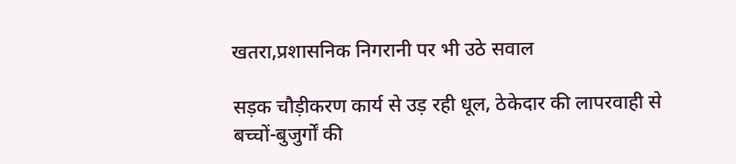खतरा,प्रशासनिक निगरानी पर भी उठे सवाल

सड़क चौड़ीकरण कार्य से उड़ रही धूल, ठेकेदार की लापरवाही से बच्चों-बुजुर्गों की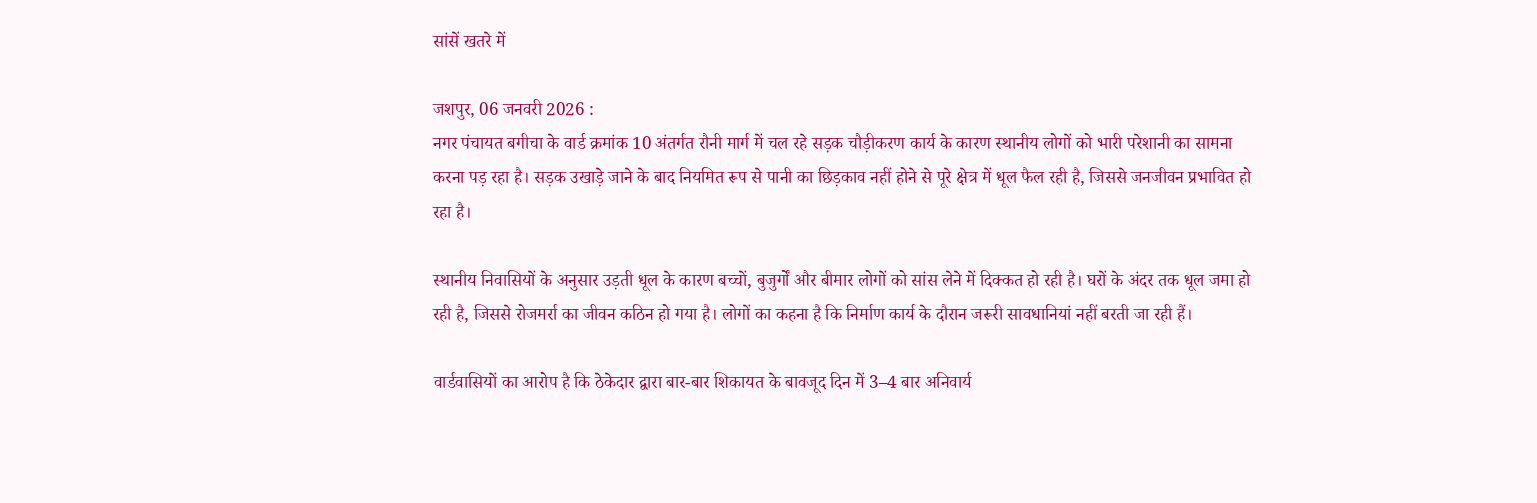सांसें खतरे में

जशपुर, 06 जनवरी 2026 :
नगर पंचायत बगीचा के वार्ड क्रमांक 10 अंतर्गत रौनी मार्ग में चल रहे सड़क चौड़ीकरण कार्य के कारण स्थानीय लोगों को भारी परेशानी का सामना करना पड़ रहा है। सड़क उखाड़े जाने के बाद नियमित रूप से पानी का छिड़काव नहीं होने से पूरे क्षेत्र में धूल फैल रही है, जिससे जनजीवन प्रभावित हो रहा है।

स्थानीय निवासियों के अनुसार उड़ती धूल के कारण बच्चों, बुजुर्गों और बीमार लोगों को सांस लेने में दिक्कत हो रही है। घरों के अंदर तक धूल जमा हो रही है, जिससे रोजमर्रा का जीवन कठिन हो गया है। लोगों का कहना है कि निर्माण कार्य के दौरान जरूरी सावधानियां नहीं बरती जा रही हैं।

वार्डवासियों का आरोप है कि ठेकेदार द्वारा बार-बार शिकायत के बावजूद दिन में 3–4 बार अनिवार्य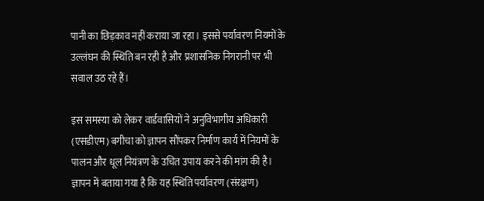पानी का छिड़काव नहीं कराया जा रहा। इससे पर्यावरण नियमों के उल्लंघन की स्थिति बन रही है और प्रशासनिक निगरानी पर भी सवाल उठ रहे हैं।

इस समस्या को लेकर वार्डवासियों ने अनुविभागीय अधिकारी (एसडीएम) बगीचा को ज्ञापन सौंपकर निर्माण कार्य में नियमों के पालन और धूल नियंत्रण के उचित उपाय करने की मांग की है। ज्ञापन में बताया गया है कि यह स्थिति पर्यावरण (संरक्षण)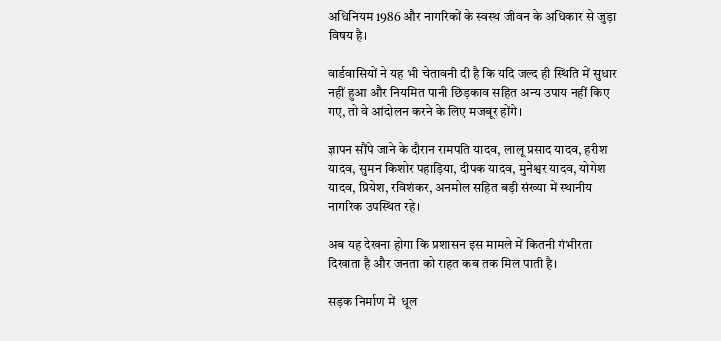अधिनियम 1986 और नागरिकों के स्वस्थ जीवन के अधिकार से जुड़ा विषय है।

वार्डवासियों ने यह भी चेतावनी दी है कि यदि जल्द ही स्थिति में सुधार नहीं हुआ और नियमित पानी छिड़काव सहित अन्य उपाय नहीं किए गए, तो वे आंदोलन करने के लिए मजबूर होंगे।

ज्ञापन सौंपे जाने के दौरान रामपति यादव, लालू प्रसाद यादव, हरीश यादव, सुमन किशोर पहाड़िया, दीपक यादव, मुनेश्वर यादव, योगेश यादव, प्रियेश, रविशंकर, अनमोल सहित बड़ी संख्या में स्थानीय नागरिक उपस्थित रहे।

अब यह देखना होगा कि प्रशासन इस मामले में कितनी गंभीरता दिखाता है और जनता को राहत कब तक मिल पाती है।

सड़क निर्माण में  धूल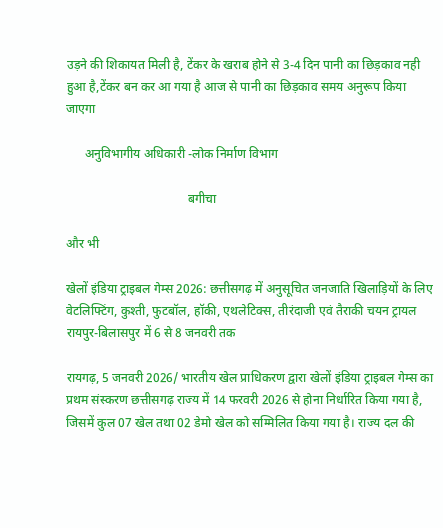उड़ने की शिकायत मिली है, टेंकर के खराब होने से 3-4 दिन पानी का छिड़काव नही हुआ है,टेंकर बन कर आ गया है आज से पानी का छिड़काव समय अनुरूप किया जाएगा

      अनुविभागीय अधिकारी -लोक निर्माण विभाग

                                       बगीचा

और भी

खेलों इंडिया ट्राइबल गेम्स 2026: छत्तीसगढ़ में अनुसूचित जनजाति खिलाड़ियों के लिए वेटलिफ्टिंग, कुश्ती, फुटबॉल, हॉकी, एथलेटिक्स, तीरंदाजी एवं तैराकी चयन ट्रायल रायपुर-बिलासपुर में 6 से 8 जनवरी तक

रायगढ़, 5 जनवरी 2026/ भारतीय खेल प्राधिकरण द्वारा खेलों इंडिया ट्राइबल गेम्स का प्रथम संस्करण छत्तीसगढ़ राज्य में 14 फरवरी 2026 से होना निर्धारित किया गया है, जिसमें कुल 07 खेल तथा 02 डेमो खेल को सम्मिलित किया गया है। राज्य दल की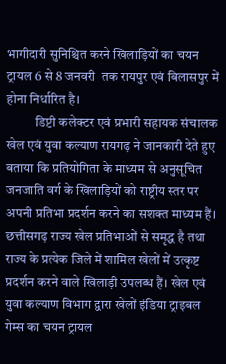भागीदारी सुनिश्चित करने खिलाड़ियों का चयन ट्रायल 6 से 8 जनवरी  तक रायपुर एवं बिलासपुर में होना निर्धारित है।
           डिप्टी कलेक्टर एवं प्रभारी सहायक संचालक खेल एवं युवा कल्याण रायगढ़ ने जानकारी देते हुए बताया कि प्रतियोगिता के माध्यम से अनुसूचित जनजाति वर्ग के खिलाड़ियों को राष्ट्रीय स्तर पर अपनी प्रतिभा प्रदर्शन करने का सशक्त माध्यम हैं। छत्तीसगढ़ राज्य खेल प्रतिभाओं से समृद्ध है तथा राज्य के प्रत्येक जिले में शामिल खेलों में उत्कृष्ट प्रदर्शन करने वाले खिलाड़ी उपलब्ध हैं। खेल एवं युवा कल्याण विभाग द्वारा खेलों इंडिया ट्राइबल गेम्स का चयन ट्रायल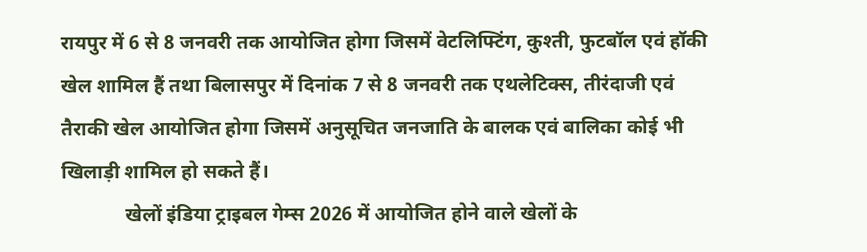रायपुर में 6 से 8 जनवरी तक आयोजित होगा जिसमें वेटलिफ्टिंग, कुश्ती, फुटबॉल एवं हॉकी खेल शामिल हैं तथा बिलासपुर में दिनांक 7 से 8 जनवरी तक एथलेटिक्स, तीरंदाजी एवं तैराकी खेल आयोजित होगा जिसमें अनुसूचित जनजाति के बालक एवं बालिका कोई भी खिलाड़ी शामिल हो सकते हैं।
             खेलों इंडिया ट्राइबल गेम्स 2026 में आयोजित होने वाले खेलों के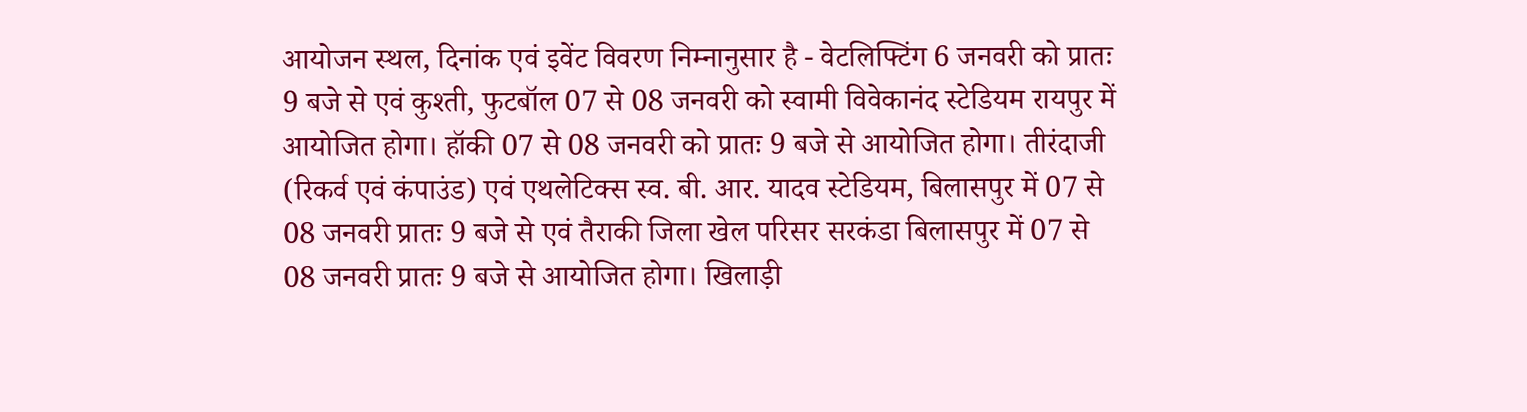आयोजन स्थल, दिनांक एवं इवेंट विवरण निम्नानुसार है - वेटलिफ्टिंग 6 जनवरी को प्रातः 9 बजे से एवं कुश्ती, फुटबॉल 07 से 08 जनवरी को स्वामी विवेकानंद स्टेडियम रायपुर में आयोजित होगा। हॉकी 07 से 08 जनवरी को प्रातः 9 बजे से आयोजित होगा। तीरंदाजी (रिकर्व एवं कंपाउंड) एवं एथलेटिक्स स्व. बी. आर. यादव स्टेडियम, बिलासपुर में 07 से 08 जनवरी प्रातः 9 बजे से एवं तैराकी जिला खेल परिसर सरकंडा बिलासपुर में 07 से 08 जनवरी प्रातः 9 बजे से आयोजित होगा। खिलाड़ी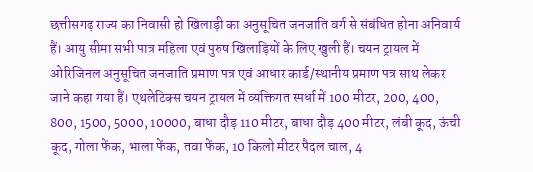छत्तीसगढ़ राज्य का निवासी हो खिलाड़ी का अनुसूचित जनजाति वर्ग से संबंधित होना अनिवार्य हैं। आयु सीमा सभी पात्र महिला एवं पुरुष खिलाड़ियों के लिए खुली हैं। चयन ट्रायल में ओरिजिनल अनुसूचित जनजाति प्रमाण पत्र एवं आधार कार्ड/स्थानीय प्रमाण पत्र साथ लेकर जाने कहा गया हैं। एथलेटिक्स चयन ट्रायल में व्यक्तिगत स्पर्धा में 100 मीटर, 200, 400, 800, 1500, 5000, 10000, बाधा दौड़ 110 मीटर, बाधा दौड़ 400 मीटर, लंबी कूद, ऊंची कूद, गोला फेंक, भाला फेंक, तवा फेंक, 10 किलो मीटर पैदल चाल, 4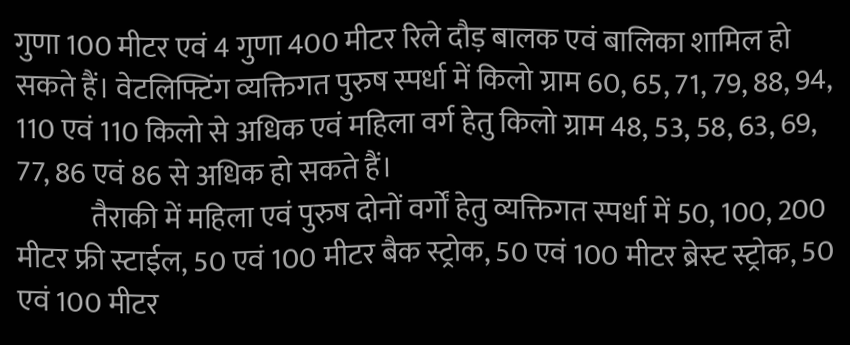गुणा 100 मीटर एवं 4 गुणा 400 मीटर रिले दौड़ बालक एवं बालिका शामिल हो सकते हैं। वेटलिफ्टिंग व्यक्तिगत पुरुष स्पर्धा में किलो ग्राम 60, 65, 71, 79, 88, 94, 110 एवं 110 किलो से अधिक एवं महिला वर्ग हेतु किलो ग्राम 48, 53, 58, 63, 69, 77, 86 एवं 86 से अधिक हो सकते हैं।
             तैराकी में महिला एवं पुरुष दोनों वर्गों हेतु व्यक्तिगत स्पर्धा में 50, 100, 200 मीटर फ्री स्टाईल, 50 एवं 100 मीटर बैक स्ट्रोक, 50 एवं 100 मीटर ब्रेस्ट स्ट्रोक, 50 एवं 100 मीटर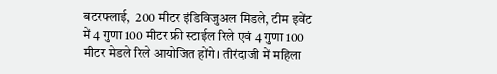बटरफ्लाई,  200 मीटर इंडिविजुअल मिडले, टीम इवेंट में 4 गुणा 100 मीटर फ्री स्टाईल रिले एवं 4 गुणा 100 मीटर मेडले रिले आयोजित होंगे। तीरंदाजी में महिला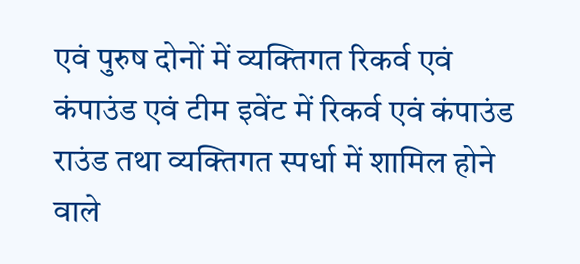एवं पुरुष दोनों में व्यक्तिगत रिकर्व एवं कंपाउंड एवं टीम इवेंट में रिकर्व एवं कंपाउंड राउंड तथा व्यक्तिगत स्पर्धा में शामिल होने वाले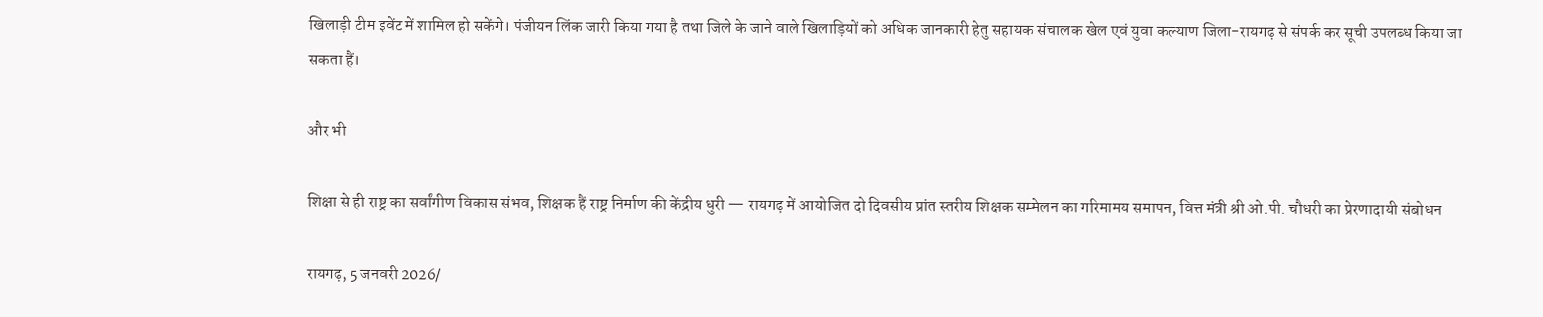खिलाड़ी टीम इवेंट में शामिल हो सकेंगे। पंजीयन लिंक जारी किया गया है तथा जिले के जाने वाले खिलाड़ियों को अधिक जानकारी हेतु सहायक संचालक खेल एवं युवा कल्याण जिला-रायगढ़ से संपर्क कर सूची उपलब्ध किया जा सकता हैं।

और भी

शिक्षा से ही राष्ट्र का सर्वांगीण विकास संभव, शिक्षक हैं राष्ट्र निर्माण की केंद्रीय धुरी — रायगढ़ में आयोजित दो दिवसीय प्रांत स्तरीय शिक्षक सम्मेलन का गरिमामय समापन, वित्त मंत्री श्री ओ.पी. चौधरी का प्रेरणादायी संबोधन

रायगढ़, 5 जनवरी 2026/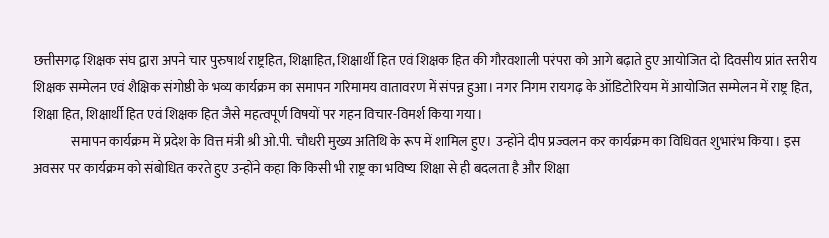छत्तीसगढ़ शिक्षक संघ द्वारा अपने चार पुरुषार्थ राष्ट्रहित, शिक्षाहित, शिक्षार्थी हित एवं शिक्षक हित की गौरवशाली परंपरा को आगे बढ़ाते हुए आयोजित दो दिवसीय प्रांत स्तरीय शिक्षक सम्मेलन एवं शैक्षिक संगोष्ठी के भव्य कार्यक्रम का समापन गरिमामय वातावरण में संपन्न हुआ। नगर निगम रायगढ़ के ऑडिटोरियम में आयोजित सम्मेलन में राष्ट्र हित, शिक्षा हित, शिक्षार्थी हित एवं शिक्षक हित जैसे महत्वपूर्ण विषयों पर गहन विचार-विमर्श किया गया।
              समापन कार्यक्रम में प्रदेश के वित्त मंत्री श्री ओ.पी. चौधरी मुख्य अतिथि के रूप में शामिल हुए। उन्होंने दीप प्रज्वलन कर कार्यक्रम का विधिवत शुभारंभ किया। इस अवसर पर कार्यक्रम को संबोधित करते हुए उन्होंने कहा कि किसी भी राष्ट्र का भविष्य शिक्षा से ही बदलता है और शिक्षा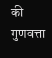की गुणवत्ता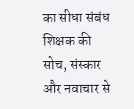का सीधा संबंध शिक्षक की सोच, संस्कार और नवाचार से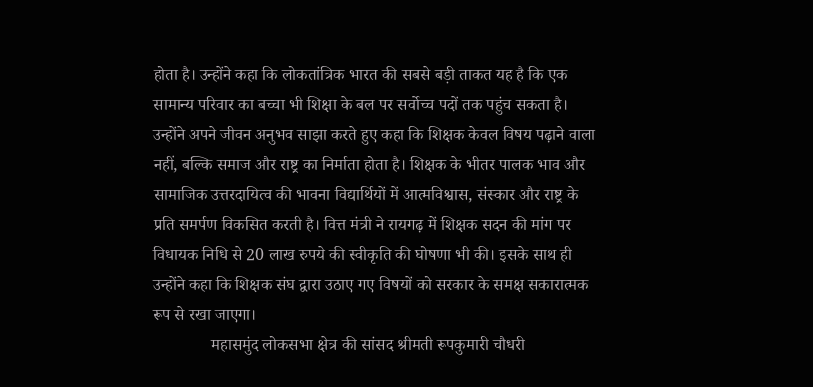होता है। उन्होंने कहा कि लोकतांत्रिक भारत की सबसे बड़ी ताकत यह है कि एक सामान्य परिवार का बच्चा भी शिक्षा के बल पर सर्वोच्च पदों तक पहुंच सकता है। उन्होंने अपने जीवन अनुभव साझा करते हुए कहा कि शिक्षक केवल विषय पढ़ाने वाला नहीं, बल्कि समाज और राष्ट्र का निर्माता होता है। शिक्षक के भीतर पालक भाव और सामाजिक उत्तरदायित्व की भावना विद्यार्थियों में आत्मविश्वास, संस्कार और राष्ट्र के प्रति समर्पण विकसित करती है। वित्त मंत्री ने रायगढ़ में शिक्षक सदन की मांग पर विधायक निधि से 20 लाख रुपये की स्वीकृति की घोषणा भी की। इसके साथ ही उन्होंने कहा कि शिक्षक संघ द्वारा उठाए गए विषयों को सरकार के समक्ष सकारात्मक रूप से रखा जाएगा।
              महासमुंद लोकसभा क्षेत्र की सांसद श्रीमती रूपकुमारी चौधरी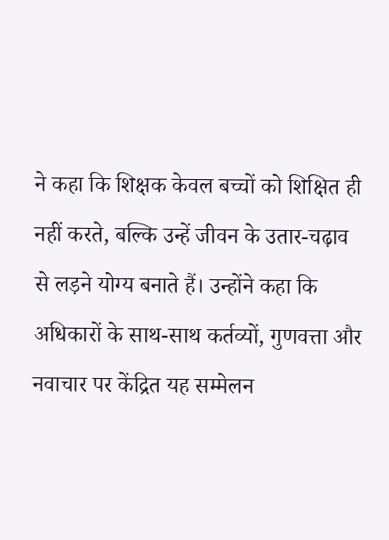ने कहा कि शिक्षक केवल बच्चों को शिक्षित ही नहीं करते, बल्कि उन्हें जीवन के उतार-चढ़ाव से लड़ने योग्य बनाते हैं। उन्होंने कहा कि अधिकारों के साथ-साथ कर्तव्यों, गुणवत्ता और नवाचार पर केंद्रित यह सम्मेलन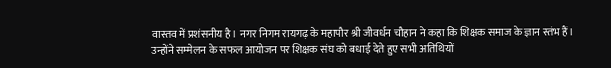वास्तव में प्रशंसनीय है। नगर निगम रायगढ़ के महापौर श्री जीवर्धन चौहान ने कहा कि शिक्षक समाज के ज्ञान स्तंभ हैं। उन्होंने सम्मेलन के सफल आयोजन पर शिक्षक संघ को बधाई देते हुए सभी अतिथियों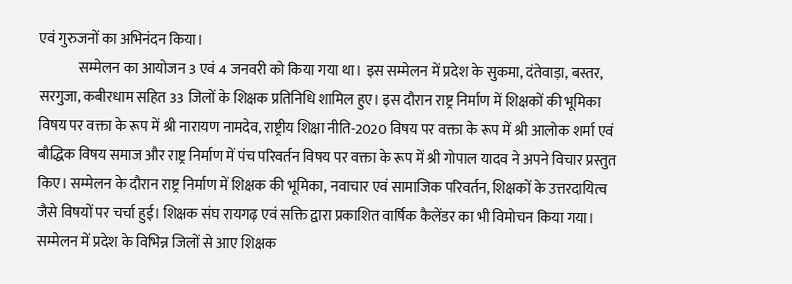एवं गुरुजनों का अभिनंदन किया।
              सम्मेलन का आयोजन 3 एवं 4 जनवरी को किया गया था। इस सम्मेलन में प्रदेश के सुकमा, दंतेवाड़ा, बस्तर, सरगुजा, कबीरधाम सहित 33 जिलों के शिक्षक प्रतिनिधि शामिल हुए। इस दौरान राष्ट्र निर्माण में शिक्षकों की भूमिका विषय पर वक्ता के रूप में श्री नारायण नामदेव, राष्ट्रीय शिक्षा नीति-2020 विषय पर वक्ता के रूप में श्री आलोक शर्मा एवं बौद्धिक विषय समाज और राष्ट्र निर्माण में पंच परिवर्तन विषय पर वक्ता के रूप में श्री गोपाल यादव ने अपने विचार प्रस्तुत किए। सम्मेलन के दौरान राष्ट्र निर्माण में शिक्षक की भूमिका, नवाचार एवं सामाजिक परिवर्तन, शिक्षकों के उत्तरदायित्व जैसे विषयों पर चर्चा हुई। शिक्षक संघ रायगढ़ एवं सक्ति द्वारा प्रकाशित वार्षिक कैलेंडर का भी विमोचन किया गया। सम्मेलन में प्रदेश के विभिन्न जिलों से आए शिक्षक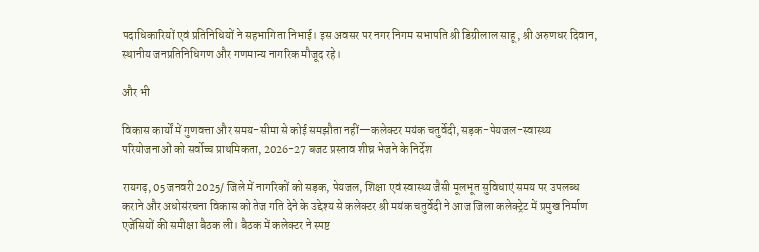पदाधिकारियों एवं प्रतिनिधियों ने सहभागिता निभाई। इस अवसर पर नगर निगम सभापति श्री डिग्रीलाल साहू, श्री अरुणधर दिवान, स्थानीय जनप्रतिनिधिगण और गणमान्य नागरिक मौजूद रहे।

और भी

विकास कार्यों में गुणवत्ता और समय-सीमा से कोई समझौता नहीं—कलेक्टर मयंक चतुर्वेदी, सड़क-पेयजल-स्वास्थ्य परियोजनाओं को सर्वोच्च प्राथमिकता, 2026-27 बजट प्रस्ताव शीघ्र भेजने के निर्देश

रायगढ़, 05 जनवरी 2025/ जिले में नागरिकों को सड़क, पेयजल, शिक्षा एवं स्वास्थ्य जैसी मूलभूत सुविधाएं समय पर उपलब्ध कराने और अधोसंरचना विकास को तेज गति देने के उद्देश्य से कलेक्टर श्री मयंक चतुर्वेदी ने आज जिला कलेक्ट्रेट में प्रमुख निर्माण एजेंसियों की समीक्षा बैठक ली। बैठक में कलेक्टर ने स्पष्ट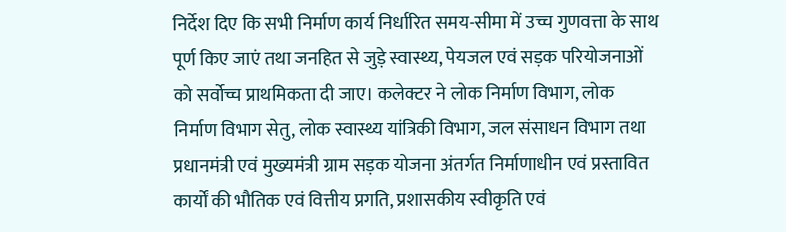निर्देश दिए कि सभी निर्माण कार्य निर्धारित समय-सीमा में उच्च गुणवत्ता के साथ पूर्ण किए जाएं तथा जनहित से जुड़े स्वास्थ्य, पेयजल एवं सड़क परियोजनाओं को सर्वोच्च प्राथमिकता दी जाए। कलेक्टर ने लोक निर्माण विभाग, लोक निर्माण विभाग सेतु, लोक स्वास्थ्य यांत्रिकी विभाग, जल संसाधन विभाग तथा प्रधानमंत्री एवं मुख्यमंत्री ग्राम सड़क योजना अंतर्गत निर्माणाधीन एवं प्रस्तावित कार्यों की भौतिक एवं वित्तीय प्रगति, प्रशासकीय स्वीकृति एवं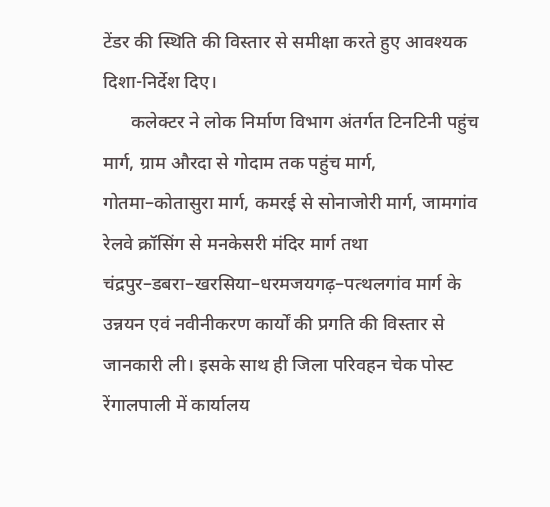टेंडर की स्थिति की विस्तार से समीक्षा करते हुए आवश्यक दिशा-निर्देश दिए।
      कलेक्टर ने लोक निर्माण विभाग अंतर्गत टिनटिनी पहुंच मार्ग, ग्राम औरदा से गोदाम तक पहुंच मार्ग, गोतमा–कोतासुरा मार्ग, कमरई से सोनाजोरी मार्ग, जामगांव रेलवे क्रॉसिंग से मनकेसरी मंदिर मार्ग तथा चंद्रपुर–डबरा–खरसिया–धरमजयगढ़–पत्थलगांव मार्ग के उन्नयन एवं नवीनीकरण कार्यों की प्रगति की विस्तार से जानकारी ली। इसके साथ ही जिला परिवहन चेक पोस्ट रेंगालपाली में कार्यालय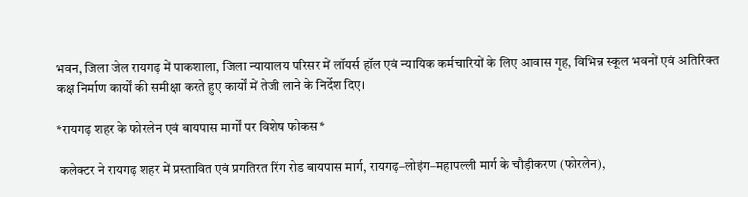भवन, जिला जेल रायगढ़ में पाकशाला, जिला न्यायालय परिसर में लॉयर्स हॉल एवं न्यायिक कर्मचारियों के लिए आवास गृह, विभिन्न स्कूल भवनों एवं अतिरिक्त कक्ष निर्माण कार्यों की समीक्षा करते हुए कार्यों में तेजी लाने के निर्देश दिए।

*रायगढ़ शहर के फोरलेन एवं बायपास मार्गों पर विशेष फोकस*

 कलेक्टर ने रायगढ़ शहर में प्रस्तावित एवं प्रगतिरत रिंग रोड बायपास मार्ग, रायगढ़–लोइंग–महापल्ली मार्ग के चौड़ीकरण (फोरलेन),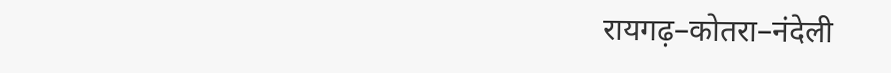रायगढ़–कोतरा–नंदेली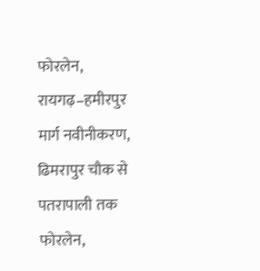फोरलेन, रायगढ़–हमीरपुर मार्ग नवीनीकरण, ढिमरापुर चौक से पतरापाली तक फोरलेन,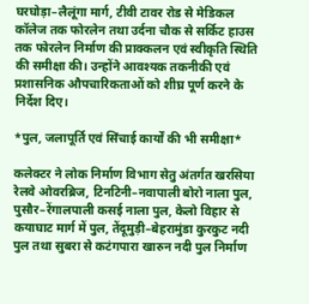घरघोड़ा–लैलूंगा मार्ग, टीवी टावर रोड से मेडिकल कॉलेज तक फोरलेन तथा उर्दना चौक से सर्किट हाउस तक फोरलेन निर्माण की प्राक्कलन एवं स्वीकृति स्थिति की समीक्षा की। उन्होंने आवश्यक तकनीकी एवं प्रशासनिक औपचारिकताओं को शीघ्र पूर्ण करने के निर्देश दिए।

*पुल, जलापूर्ति एवं सिंचाई कार्यों की भी समीक्षा*

कलेक्टर ने लोक निर्माण विभाग सेतु अंतर्गत खरसिया रेलवे ओवरब्रिज, टिनटिनी–नवापाली बोरो नाला पुल, पुसौर–रेंगालपाली कसई नाला पुल, केलो विहार से कयाघाट मार्ग में पुल, तेंदूमुड़ी–बेहरामुंडा कुरकुट नदी पुल तथा सुबरा से कटंगपारा खारुन नदी पुल निर्माण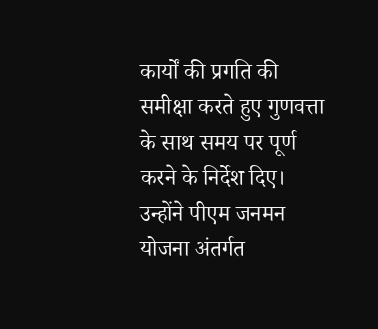कार्यों की प्रगति की समीक्षा करते हुए गुणवत्ता के साथ समय पर पूर्ण करने के निर्देश दिए। उन्होंने पीएम जनमन योजना अंतर्गत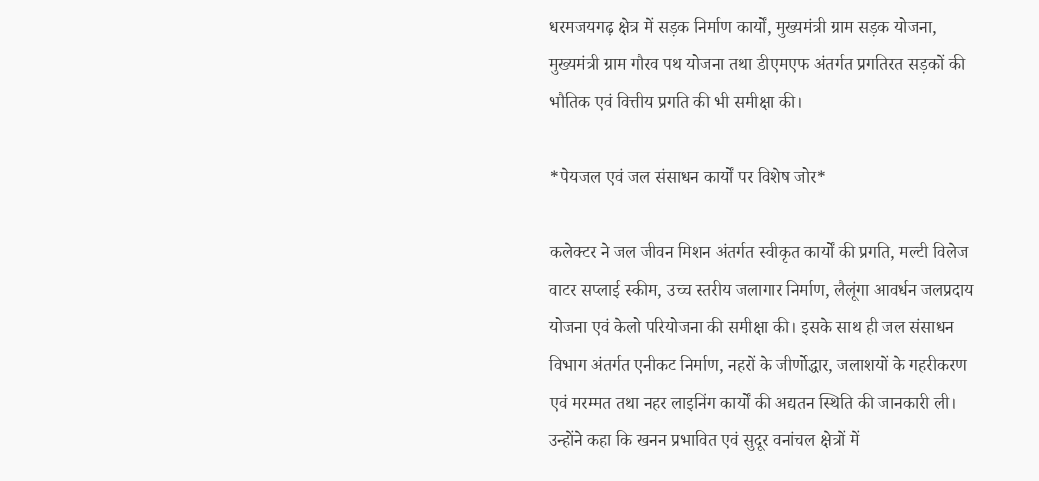धरमजयगढ़ क्षेत्र में सड़क निर्माण कार्यों, मुख्यमंत्री ग्राम सड़क योजना, मुख्यमंत्री ग्राम गौरव पथ योजना तथा डीएमएफ अंतर्गत प्रगतिरत सड़कों की भौतिक एवं वित्तीय प्रगति की भी समीक्षा की।

*पेयजल एवं जल संसाधन कार्यों पर विशेष जोर*

कलेक्टर ने जल जीवन मिशन अंतर्गत स्वीकृत कार्यों की प्रगति, मल्टी विलेज वाटर सप्लाई स्कीम, उच्च स्तरीय जलागार निर्माण, लैलूंगा आवर्धन जलप्रदाय योजना एवं केलो परियोजना की समीक्षा की। इसके साथ ही जल संसाधन विभाग अंतर्गत एनीकट निर्माण, नहरों के जीर्णोद्धार, जलाशयों के गहरीकरण एवं मरम्मत तथा नहर लाइनिंग कार्यों की अद्यतन स्थिति की जानकारी ली। उन्होंने कहा कि खनन प्रभावित एवं सुदूर वनांचल क्षेत्रों में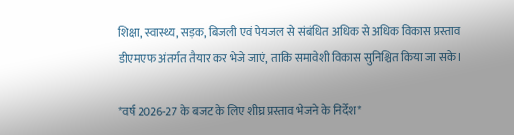शिक्षा, स्वास्थ्य, सड़क, बिजली एवं पेयजल से संबंधित अधिक से अधिक विकास प्रस्ताव डीएमएफ अंतर्गत तैयार कर भेजे जाएं, ताकि समावेशी विकास सुनिश्चित किया जा सके।

*वर्ष 2026-27 के बजट के लिए शीघ्र प्रस्ताव भेजने के निर्देश*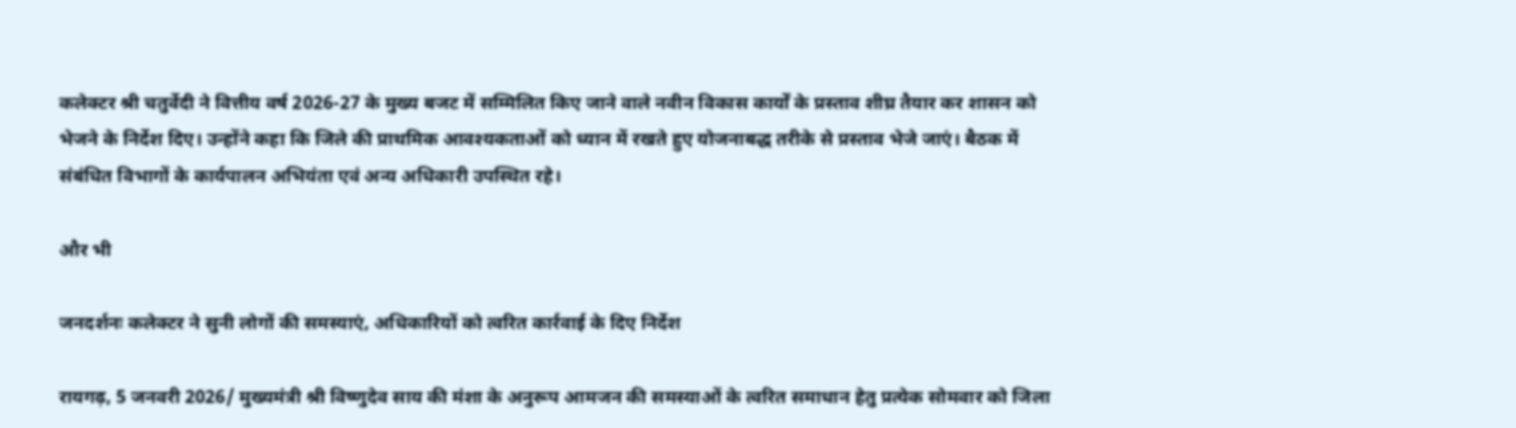कलेक्टर श्री चतुर्वेदी ने वित्तीय वर्ष 2026-27 के मुख्य बजट में सम्मिलित किए जाने वाले नवीन विकास कार्यों के प्रस्ताव शीघ्र तैयार कर शासन को भेजने के निर्देश दिए। उन्होंने कहा कि जिले की प्राथमिक आवश्यकताओं को ध्यान में रखते हुए योजनाबद्ध तरीके से प्रस्ताव भेजे जाएं। बैठक में संबंधित विभागों के कार्यपालन अभियंता एवं अन्य अधिकारी उपस्थित रहे।

और भी

जनदर्शनः कलेक्टर ने सुनी लोगों की समस्याएं, अधिकारियों को त्वरित कार्रवाई के दिए निर्देश

रायगढ़, 5 जनवरी 2026/ मुख्यमंत्री श्री विष्णुदेव साय की मंशा के अनुरूप आमजन की समस्याओं के त्वरित समाधान हेतु प्रत्येक सोमवार को जिला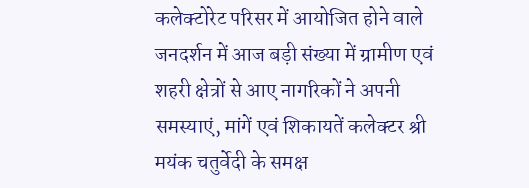कलेक्टोरेट परिसर में आयोजित होने वाले जनदर्शन में आज बड़ी संख्या में ग्रामीण एवं शहरी क्षेत्रों से आए नागरिकों ने अपनी समस्याएं, मांगें एवं शिकायतें कलेक्टर श्री मयंक चतुर्वेदी के समक्ष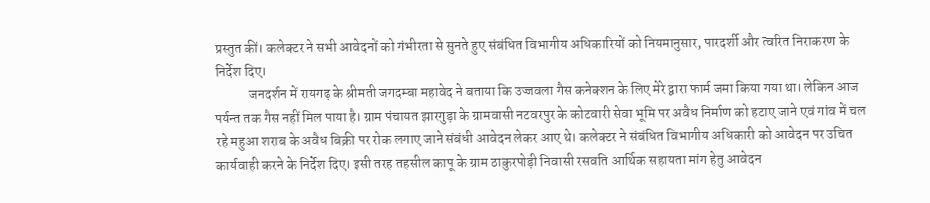प्रस्तुत कीं। कलेक्टर ने सभी आवेदनों को गंभीरता से सुनते हुए संबंधित विभागीय अधिकारियों को नियमानुसार, पारदर्शी और त्वरित निराकरण के निर्देश दिए।
            जनदर्शन में रायगढ़ के श्रीमती जगदम्बा महावेद ने बताया कि उज्जवला गैस कनेक्शन के लिए मेरे द्वारा फार्म जमा किया गया था। लेकिन आज पर्यन्त तक गैस नहीं मिल पाया है। ग्राम पंचायत झारगुड़ा के ग्रामवासी नटवरपुर के कोटवारी सेवा भूमि पर अवैध निर्माण को हटाए जाने एवं गांव में चल रहे महुआ शराब के अवैध बिक्री पर रोक लगाए जाने संबंधी आवेदन लेकर आए थे। कलेक्टर ने संबंधित विभागीय अधिकारी को आवेदन पर उचित कार्यवाही करने के निर्देश दिए। इसी तरह तहसील कापू के ग्राम ठाकुरपोड़ी निवासी रसवति आर्थिक सहायता मांग हेतु आवेदन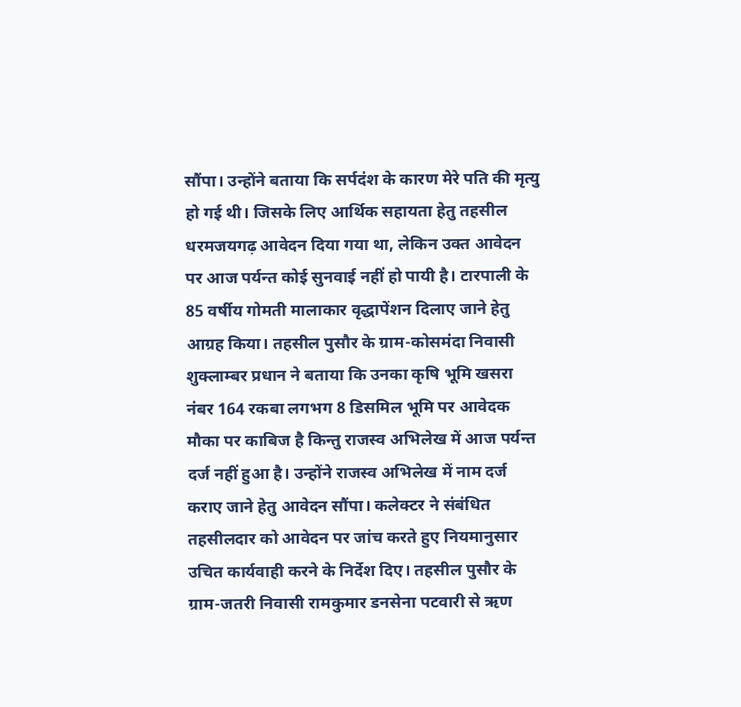सौंपा। उन्होंने बताया कि सर्पदंश के कारण मेरे पति की मृत्यु हो गई थी। जिसके लिए आर्थिक सहायता हेतु तहसील धरमजयगढ़ आवेदन दिया गया था, लेकिन उक्त आवेदन पर आज पर्यन्त कोई सुनवाई नहीं हो पायी है। टारपाली के 85 वर्षीय गोमती मालाकार वृद्धापेंशन दिलाए जाने हेतु आग्रह किया। तहसील पुसौर के ग्राम-कोसमंदा निवासी शुक्लाम्बर प्रधान ने बताया कि उनका कृषि भूमि खसरा नंबर 164 रकबा लगभग 8 डिसमिल भूमि पर आवेदक मौका पर काबिज है किन्तु राजस्व अभिलेख में आज पर्यन्त दर्ज नहीं हुआ है। उन्होंने राजस्व अभिलेख में नाम दर्ज कराए जाने हेतु आवेदन सौंपा। कलेक्टर ने संबंधित तहसीलदार को आवेदन पर जांच करते हुए नियमानुसार उचित कार्यवाही करने के निर्देश दिए। तहसील पुसौर के ग्राम-जतरी निवासी रामकुमार डनसेना पटवारी से ऋण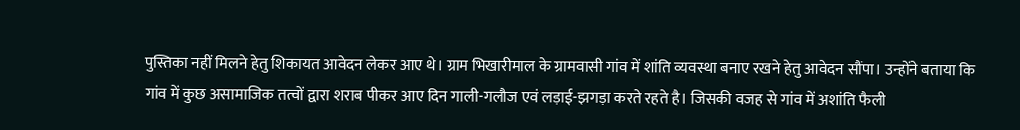पुस्तिका नहीं मिलने हेतु शिकायत आवेदन लेकर आए थे। ग्राम भिखारीमाल के ग्रामवासी गांव में शांति व्यवस्था बनाए रखने हेतु आवेदन सौंपा। उन्होंने बताया कि गांव में कुछ असामाजिक तत्वों द्वारा शराब पीकर आए दिन गाली-गलौज एवं लड़ाई-झगड़ा करते रहते है। जिसकी वजह से गांव में अशांति फैली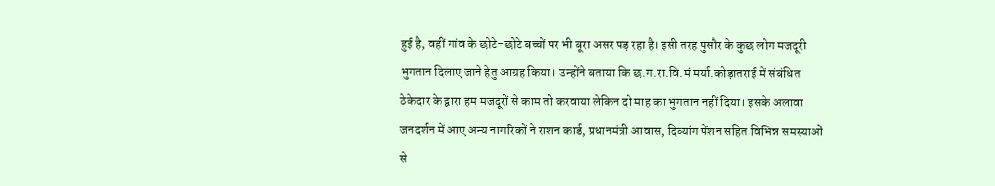हुई है, वहीं गांव के छोटे-छोटे बच्चों पर भी बूरा असर पड़ रहा है। इसी तरह पुसौर के कुछ लोग मजदूरी भुगतान दिलाए जाने हेतु आग्रह किया। उन्होंने बताया कि छ.ग.रा.वि.मं मर्या.कोड़ातराई में संबंधित ठेकेदार के द्वारा हम मजदूरों से काम तो करवाया लेकिन दो माह का भुगतान नहीं दिया। इसके अलावा जनदर्शन में आए अन्य नागरिकों ने राशन कार्ड, प्रधानमंत्री आवास, दिव्यांग पेंशन सहित विभिन्न समस्याओं से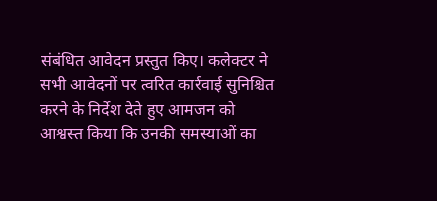संबंधित आवेदन प्रस्तुत किए। कलेक्टर ने सभी आवेदनों पर त्वरित कार्रवाई सुनिश्चित करने के निर्देश देते हुए आमजन को आश्वस्त किया कि उनकी समस्याओं का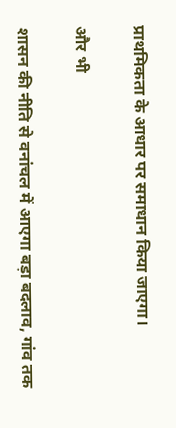प्राथमिकता के आधार पर समाधान किया जाएगा।

और भी

शासन की नीति से वनांचल में आएगा बड़ा बदलाव, गांव तक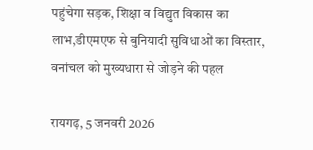पहुंचेगा सड़क, शिक्षा व विद्युत विकास का लाभ,डीएमएफ से बुनियादी सुविधाओं का विस्तार, वनांचल को मुख्यधारा से जोड़ने की पहल

रायगढ़, 5 जनवरी 2026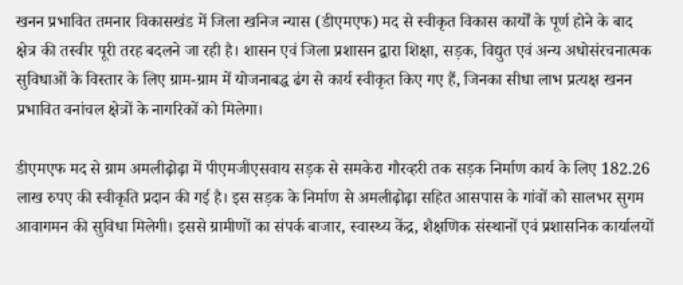खनन प्रभावित तमनार विकासखंड में जिला खनिज न्यास (डीएमएफ) मद से स्वीकृत विकास कार्यों के पूर्ण होने के बाद क्षेत्र की तस्वीर पूरी तरह बदलने जा रही है। शासन एवं जिला प्रशासन द्वारा शिक्षा, सड़क, विद्युत एवं अन्य अधोसंरचनात्मक सुविधाओं के विस्तार के लिए ग्राम-ग्राम में योजनाबद्ध ढंग से कार्य स्वीकृत किए गए हैं, जिनका सीधा लाभ प्रत्यक्ष खनन प्रभावित वनांचल क्षेत्रों के नागरिकों को मिलेगा।

डीएमएफ मद से ग्राम अमलीढ़ोढ़ा में पीएमजीएसवाय सड़क से समकेरा गौरव्हरी तक सड़क निर्माण कार्य के लिए 182.26 लाख रुपए की स्वीकृति प्रदान की गई है। इस सड़क के निर्माण से अमलीढ़ोढ़ा सहित आसपास के गांवों को सालभर सुगम आवागमन की सुविधा मिलेगी। इससे ग्रामीणों का संपर्क बाजार, स्वास्थ्य केंद्र, शैक्षणिक संस्थानों एवं प्रशासनिक कार्यालयों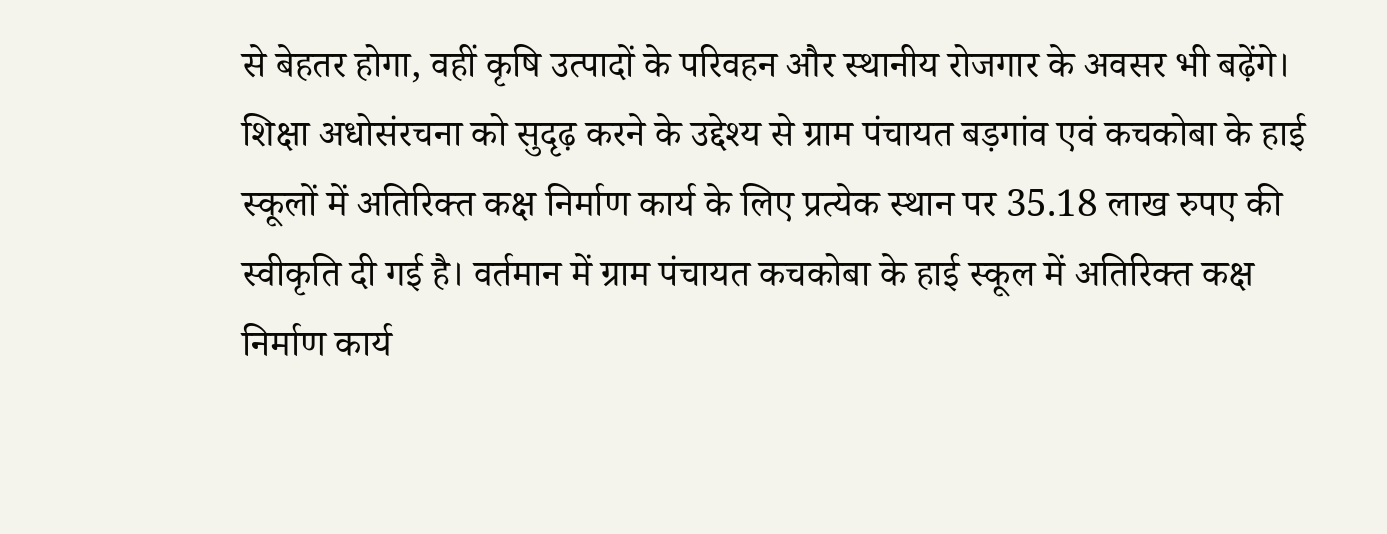से बेहतर होगा, वहीं कृषि उत्पादों के परिवहन और स्थानीय रोजगार के अवसर भी बढ़ेंगे।
शिक्षा अधोसंरचना को सुदृढ़ करने के उद्देश्य से ग्राम पंचायत बड़गांव एवं कचकोबा के हाई स्कूलों में अतिरिक्त कक्ष निर्माण कार्य के लिए प्रत्येक स्थान पर 35.18 लाख रुपए की स्वीकृति दी गई है। वर्तमान में ग्राम पंचायत कचकोबा के हाई स्कूल में अतिरिक्त कक्ष निर्माण कार्य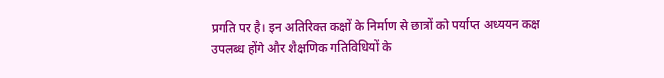प्रगति पर है। इन अतिरिक्त कक्षों के निर्माण से छात्रों को पर्याप्त अध्ययन कक्ष उपलब्ध होंगे और शैक्षणिक गतिविधियों के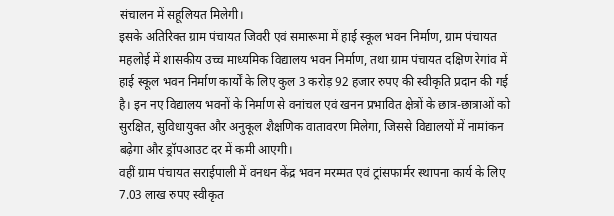संचालन में सहूलियत मिलेगी।
इसके अतिरिक्त ग्राम पंचायत जिवरी एवं समारूमा में हाई स्कूल भवन निर्माण, ग्राम पंचायत महलोई में शासकीय उच्च माध्यमिक विद्यालय भवन निर्माण, तथा ग्राम पंचायत दक्षिण रेगांव में हाई स्कूल भवन निर्माण कार्यों के लिए कुल 3 करोड़ 92 हजार रुपए की स्वीकृति प्रदान की गई है। इन नए विद्यालय भवनों के निर्माण से वनांचल एवं खनन प्रभावित क्षेत्रों के छात्र-छात्राओं को सुरक्षित, सुविधायुक्त और अनुकूल शैक्षणिक वातावरण मिलेगा, जिससे विद्यालयों में नामांकन बढ़ेगा और ड्रॉपआउट दर में कमी आएगी।
वहीं ग्राम पंचायत सराईपाली में वनधन केंद्र भवन मरम्मत एवं ट्रांसफार्मर स्थापना कार्य के लिए 7.03 लाख रुपए स्वीकृत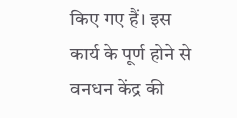किए गए हैं। इस कार्य के पूर्ण होने से वनधन केंद्र की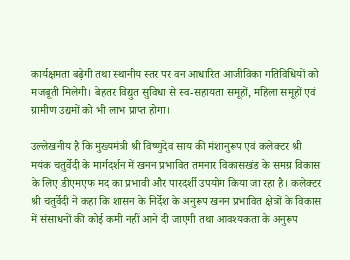कार्यक्षमता बढ़ेगी तथा स्थानीय स्तर पर वन आधारित आजीविका गतिविधियों को मजबूती मिलेगी। बेहतर विद्युत सुविधा से स्व-सहायता समूहों, महिला समूहों एवं ग्रामीण उद्यमों को भी लाभ प्राप्त होगा।

उल्लेखनीय है कि मुख्यमंत्री श्री विष्णुदेव साय की मंशानुरूप एवं कलेक्टर श्री मयंक चतुर्वेदी के मार्गदर्शन में खनन प्रभावित तमनार विकासखंड के समग्र विकास के लिए डीएमएफ मद का प्रभावी और पारदर्शी उपयोग किया जा रहा है। कलेक्टर श्री चतुर्वेदी ने कहा कि शासन के निर्देश के अनुरूप खनन प्रभावित क्षेत्रों के विकास में संसाधनों की कोई कमी नहीं आने दी जाएगी तथा आवश्यकता के अनुरूप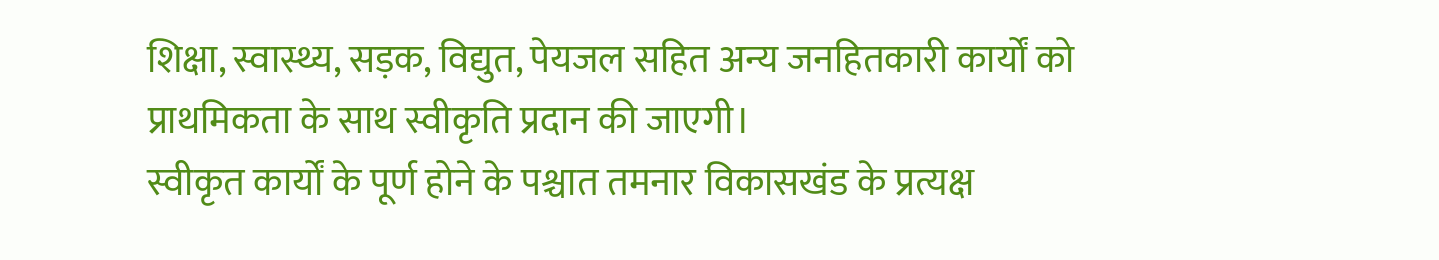शिक्षा, स्वास्थ्य, सड़क, विद्युत, पेयजल सहित अन्य जनहितकारी कार्यों को प्राथमिकता के साथ स्वीकृति प्रदान की जाएगी।
स्वीकृत कार्यों के पूर्ण होने के पश्चात तमनार विकासखंड के प्रत्यक्ष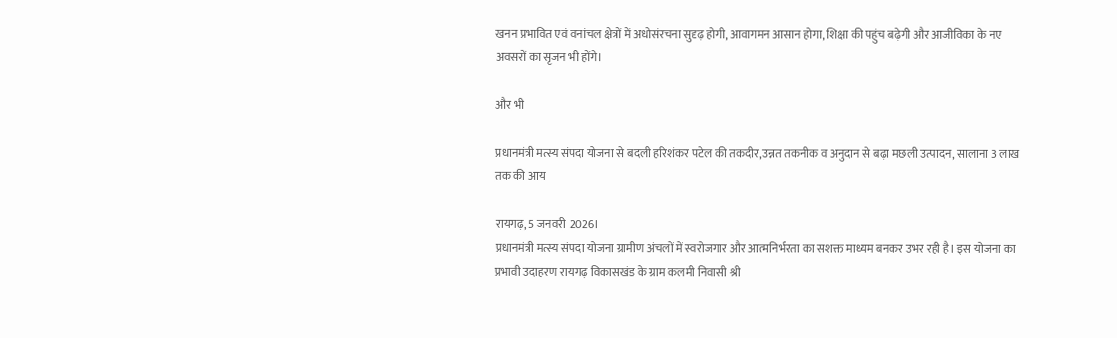खनन प्रभावित एवं वनांचल क्षेत्रों में अधोसंरचना सुदृढ़ होगी, आवागमन आसान होगा, शिक्षा की पहुंच बढ़ेगी और आजीविका के नए अवसरों का सृजन भी होंगे।

और भी

प्रधानमंत्री मत्स्य संपदा योजना से बदली हरिशंकर पटेल की तकदीर,उन्नत तकनीक व अनुदान से बढ़ा मछली उत्पादन, सालाना 3 लाख तक की आय

रायगढ़, 5 जनवरी 2026।
प्रधानमंत्री मत्स्य संपदा योजना ग्रामीण अंचलों में स्वरोजगार और आत्मनिर्भरता का सशक्त माध्यम बनकर उभर रही है। इस योजना का प्रभावी उदाहरण रायगढ़ विकासखंड के ग्राम कलमी निवासी श्री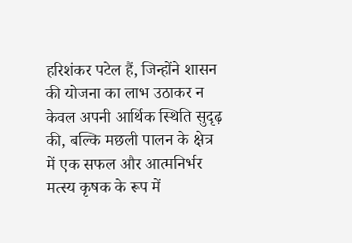हरिशंकर पटेल हैं, जिन्होंने शासन की योजना का लाभ उठाकर न केवल अपनी आर्थिक स्थिति सुदृढ़ की, बल्कि मछली पालन के क्षेत्र में एक सफल और आत्मनिर्भर मत्स्य कृषक के रूप में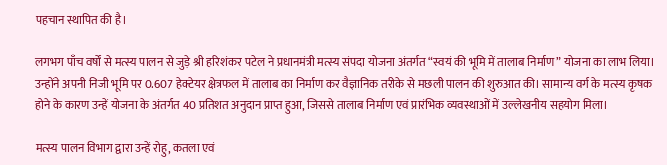पहचान स्थापित की है।

लगभग पाँच वर्षों से मत्स्य पालन से जुड़े श्री हरिशंकर पटेल ने प्रधानमंत्री मत्स्य संपदा योजना अंतर्गत “स्वयं की भूमि में तालाब निर्माण” योजना का लाभ लिया। उन्होंने अपनी निजी भूमि पर 0.607 हेक्टेयर क्षेत्रफल में तालाब का निर्माण कर वैज्ञानिक तरीके से मछली पालन की शुरुआत की। सामान्य वर्ग के मत्स्य कृषक होने के कारण उन्हें योजना के अंतर्गत 40 प्रतिशत अनुदान प्राप्त हुआ, जिससे तालाब निर्माण एवं प्रारंभिक व्यवस्थाओं में उल्लेखनीय सहयोग मिला।

मत्स्य पालन विभाग द्वारा उन्हें रोहु, कतला एवं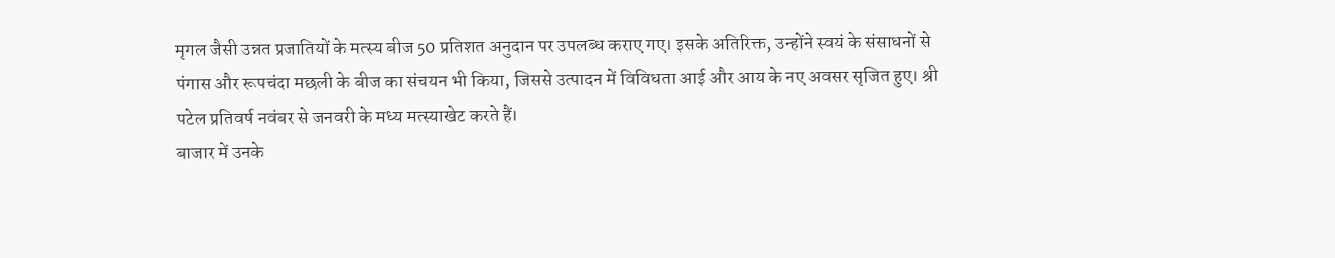मृगल जैसी उन्नत प्रजातियों के मत्स्य बीज 50 प्रतिशत अनुदान पर उपलब्ध कराए गए। इसके अतिरिक्त, उन्होंने स्वयं के संसाधनों से पंगास और रूपचंदा मछली के बीज का संचयन भी किया, जिससे उत्पादन में विविधता आई और आय के नए अवसर सृजित हुए। श्री पटेल प्रतिवर्ष नवंबर से जनवरी के मध्य मत्स्याखेट करते हैं।
बाजार में उनके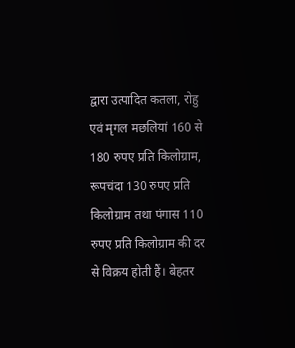द्वारा उत्पादित कतला, रोहु एवं मृगल मछलियां 160 से 180 रुपए प्रति किलोग्राम, रूपचंदा 130 रुपए प्रति किलोग्राम तथा पंगास 110 रुपए प्रति किलोग्राम की दर से विक्रय होती हैं। बेहतर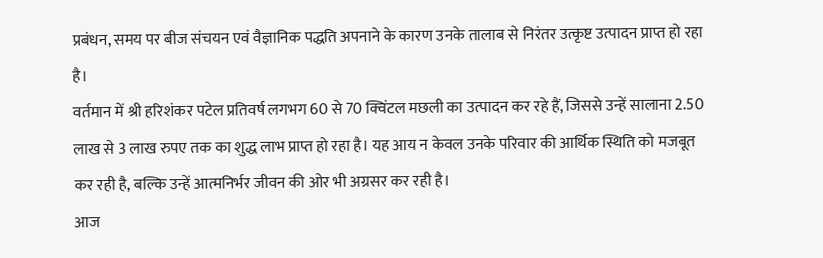प्रबंधन, समय पर बीज संचयन एवं वैज्ञानिक पद्धति अपनाने के कारण उनके तालाब से निरंतर उत्कृष्ट उत्पादन प्राप्त हो रहा है।
वर्तमान में श्री हरिशंकर पटेल प्रतिवर्ष लगभग 60 से 70 क्विंटल मछली का उत्पादन कर रहे हैं, जिससे उन्हें सालाना 2.50 लाख से 3 लाख रुपए तक का शुद्ध लाभ प्राप्त हो रहा है। यह आय न केवल उनके परिवार की आर्थिक स्थिति को मजबूत कर रही है, बल्कि उन्हें आत्मनिर्भर जीवन की ओर भी अग्रसर कर रही है।
आज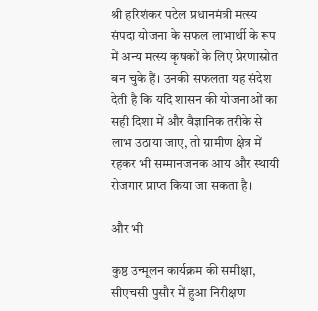श्री हरिशंकर पटेल प्रधानमंत्री मत्स्य संपदा योजना के सफल लाभार्थी के रूप में अन्य मत्स्य कृषकों के लिए प्रेरणास्रोत बन चुके हैं। उनकी सफलता यह संदेश देती है कि यदि शासन की योजनाओं का सही दिशा में और वैज्ञानिक तरीके से लाभ उठाया जाए, तो ग्रामीण क्षेत्र में रहकर भी सम्मानजनक आय और स्थायी रोजगार प्राप्त किया जा सकता है।

और भी

कुष्ठ उन्मूलन कार्यक्रम की समीक्षा, सीएचसी पुसौर में हुआ निरीक्षण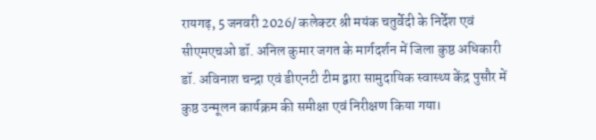रायगढ़, 5 जनवरी 2026/ कलेक्टर श्री मयंक चतुर्वेदी के निर्देश एवं सीएमएचओ डॉ. अनिल कुमार जगत के मार्गदर्शन में जिला कुष्ठ अधिकारी डॉ. अविनाश चन्द्रा एवं डीएनटी टीम द्वारा सामुदायिक स्वास्थ्य केंद्र पुसौर में कुष्ठ उन्मूलन कार्यक्रम की समीक्षा एवं निरीक्षण किया गया।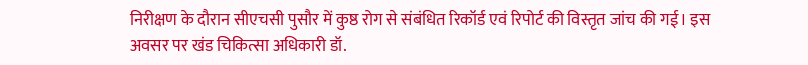निरीक्षण के दौरान सीएचसी पुसौर में कुष्ठ रोग से संबंधित रिकॉर्ड एवं रिपोर्ट की विस्तृत जांच की गई। इस अवसर पर खंड चिकित्सा अधिकारी डॉ.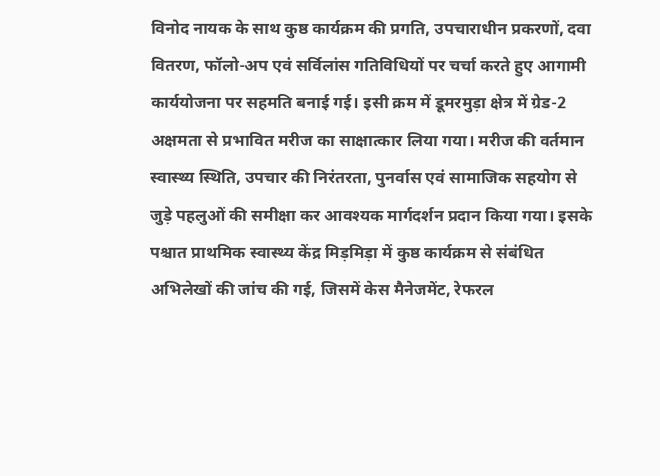विनोद नायक के साथ कुष्ठ कार्यक्रम की प्रगति, उपचाराधीन प्रकरणों, दवा वितरण, फॉलो-अप एवं सर्विलांस गतिविधियों पर चर्चा करते हुए आगामी कार्ययोजना पर सहमति बनाई गई। इसी क्रम में डूमरमुड़ा क्षेत्र में ग्रेड-2 अक्षमता से प्रभावित मरीज का साक्षात्कार लिया गया। मरीज की वर्तमान स्वास्थ्य स्थिति, उपचार की निरंतरता, पुनर्वास एवं सामाजिक सहयोग से जुड़े पहलुओं की समीक्षा कर आवश्यक मार्गदर्शन प्रदान किया गया। इसके पश्चात प्राथमिक स्वास्थ्य केंद्र मिड़मिड़ा में कुष्ठ कार्यक्रम से संबंधित अभिलेखों की जांच की गई, जिसमें केस मैनेजमेंट, रेफरल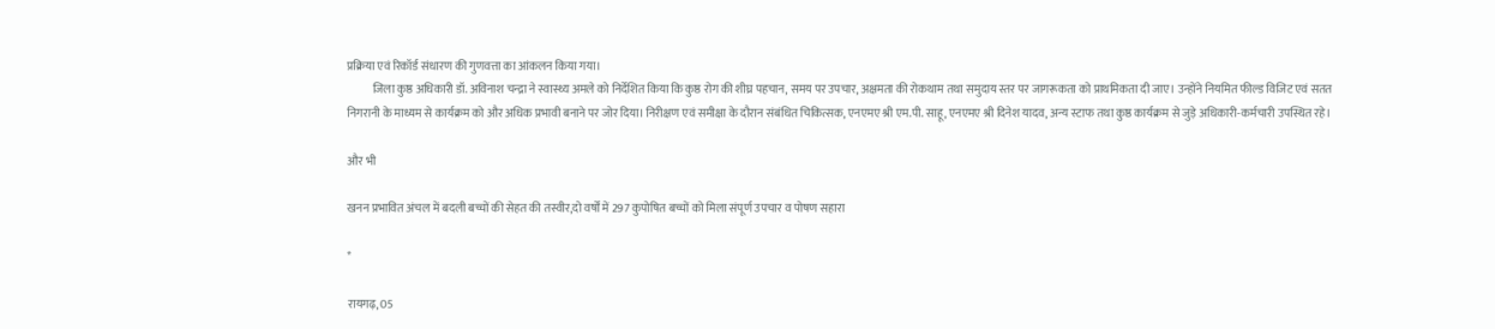प्रक्रिया एवं रिकॉर्ड संधारण की गुणवत्ता का आंकलन किया गया।
           जिला कुष्ठ अधिकारी डॉ. अविनाश चन्द्रा ने स्वास्थ्य अमले को निर्देशित किया कि कुष्ठ रोग की शीघ्र पहचान, समय पर उपचार, अक्षमता की रोकथाम तथा समुदाय स्तर पर जागरूकता को प्राथमिकता दी जाए। उन्होंने नियमित फील्ड विजिट एवं सतत निगरानी के माध्यम से कार्यक्रम को और अधिक प्रभावी बनाने पर जोर दिया। निरीक्षण एवं समीक्षा के दौरान संबंधित चिकित्सक, एनएमए श्री एम.पी. साहू, एनएमए श्री दिनेश यादव, अन्य स्टाफ तथा कुष्ठ कार्यक्रम से जुड़े अधिकारी-कर्मचारी उपस्थित रहे।

और भी

खनन प्रभावित अंचल में बदली बच्चों की सेहत की तस्वीर,दो वर्षों में 297 कुपोषित बच्चों को मिला संपूर्ण उपचार व पोषण सहारा

*

रायगढ़, 05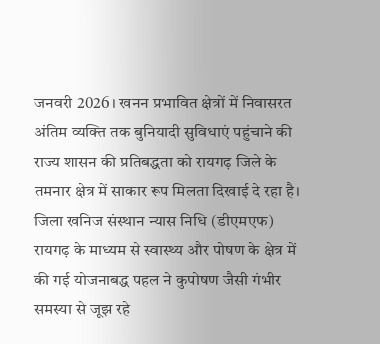जनवरी 2026। खनन प्रभावित क्षेत्रों में निवासरत अंतिम व्यक्ति तक बुनियादी सुविधाएं पहुंचाने की राज्य शासन की प्रतिबद्धता को रायगढ़ जिले के तमनार क्षेत्र में साकार रूप मिलता दिखाई दे रहा है। जिला खनिज संस्थान न्यास निधि (डीएमएफ) रायगढ़ के माध्यम से स्वास्थ्य और पोषण के क्षेत्र में की गई योजनाबद्ध पहल ने कुपोषण जैसी गंभीर समस्या से जूझ रहे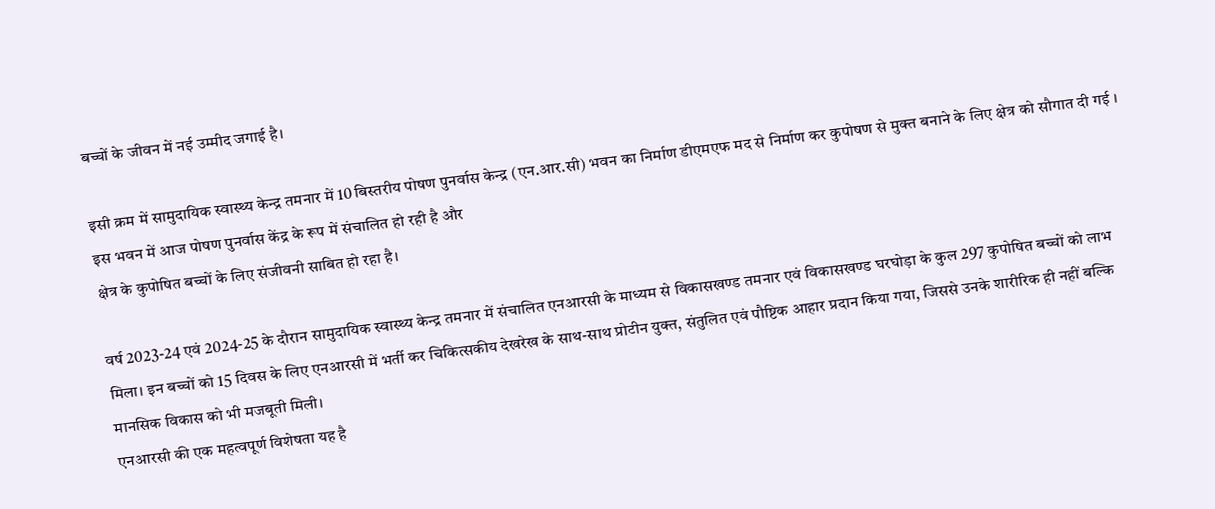बच्चों के जीवन में नई उम्मीद जगाई है।

इसी क्रम में सामुदायिक स्वास्थ्य केन्द्र तमनार में 10 बिस्तरीय पोषण पुनर्वास केन्द्र (एन.आर.सी) भवन का निर्माण डीएमएफ मद से निर्माण कर कुपोषण से मुक्त बनाने के लिए क्षेत्र को सौगात दी गई । इस भवन में आज पोषण पुनर्वास केंद्र के रूप में संचालित हो रही है और
क्षेत्र के कुपोषित बच्चों के लिए संजीवनी साबित हो रहा है।

वर्ष 2023-24 एवं 2024-25 के दौरान सामुदायिक स्वास्थ्य केन्द्र तमनार में संचालित एनआरसी के माध्यम से विकासखण्ड तमनार एवं विकासखण्ड घरघोड़ा के कुल 297 कुपोषित बच्चों को लाभ मिला। इन बच्चों को 15 दिवस के लिए एनआरसी में भर्ती कर चिकित्सकीय देखरेख के साथ-साथ प्रोटीन युक्त, संतुलित एवं पौष्टिक आहार प्रदान किया गया, जिससे उनके शारीरिक ही नहीं बल्कि मानसिक विकास को भी मजबूती मिली।
एनआरसी की एक महत्वपूर्ण विशेषता यह है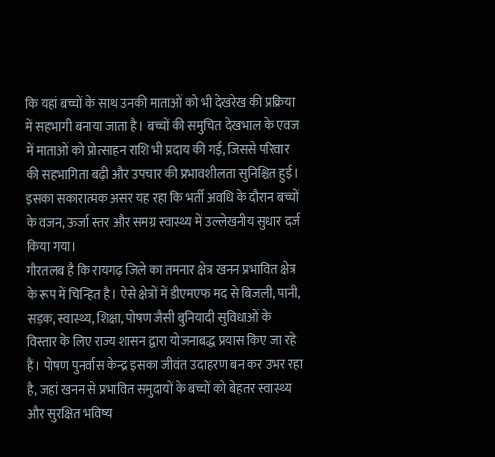कि यहां बच्चों के साथ उनकी माताओं को भी देखरेख की प्रक्रिया में सहभागी बनाया जाता है। बच्चों की समुचित देखभाल के एवज में माताओं को प्रोत्साहन राशि भी प्रदाय की गई, जिससे परिवार की सहभागिता बढ़ी और उपचार की प्रभावशीलता सुनिश्चित हुई। इसका सकारात्मक असर यह रहा कि भर्ती अवधि के दौरान बच्चों के वजन, ऊर्जा स्तर और समग्र स्वास्थ्य में उल्लेखनीय सुधार दर्ज किया गया।
गौरतलब है कि रायगढ़ जिले का तमनार क्षेत्र खनन प्रभावित क्षेत्र के रूप में चिन्हित है। ऐसे क्षेत्रों में डीएमएफ मद से बिजली, पानी, सड़क, स्वास्थ्य, शिक्षा, पोषण जैसी बुनियादी सुविधाओं के विस्तार के लिए राज्य शासन द्वारा योजनाबद्ध प्रयास किए जा रहे हैं। पोषण पुनर्वास केन्द्र इसका जीवंत उदाहरण बन कर उभर रहा है, जहां खनन से प्रभावित समुदायों के बच्चों को बेहतर स्वास्थ्य और सुरक्षित भविष्य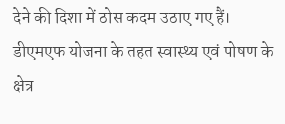देने की दिशा में ठोस कदम उठाए गए हैं।
डीएमएफ योजना के तहत स्वास्थ्य एवं पोषण के क्षेत्र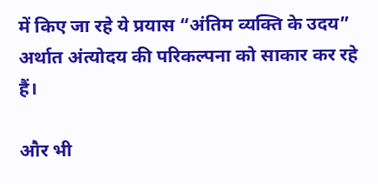में किए जा रहे ये प्रयास “अंतिम व्यक्ति के उदय” अर्थात अंत्योदय की परिकल्पना को साकार कर रहे हैं।

और भी